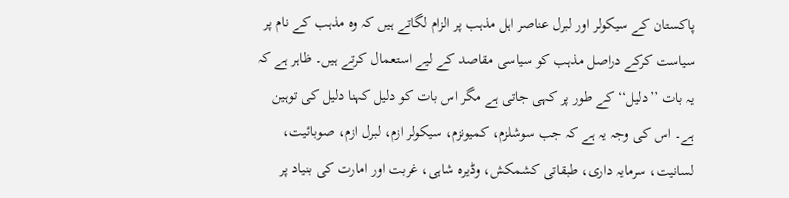پاکستان کے سیکولر اور لبرل عناصر اہل مذہب پر الزام لگاتے ہیں کہ وہ مذہب کے نام پر سیاست کرکے دراصل مذہب کو سیاسی مقاصد کے لیے استعمال کرتے ہیں۔ ظاہر ہے کہ یہ بات ’’دلیل‘‘ کے طور پر کہی جاتی ہے مگر اس بات کو دلیل کہنا دلیل کی توہین ہے۔ اس کی وجہ یہ ہے کہ جب سوشلزم، کمیونزم، سیکولر ازم، لبرل ازم، صوبائیت، لسانیت، سرمایہ داری، طبقاتی کشمکش، وڈیرہ شاہی، غربت اور امارت کی بنیاد پر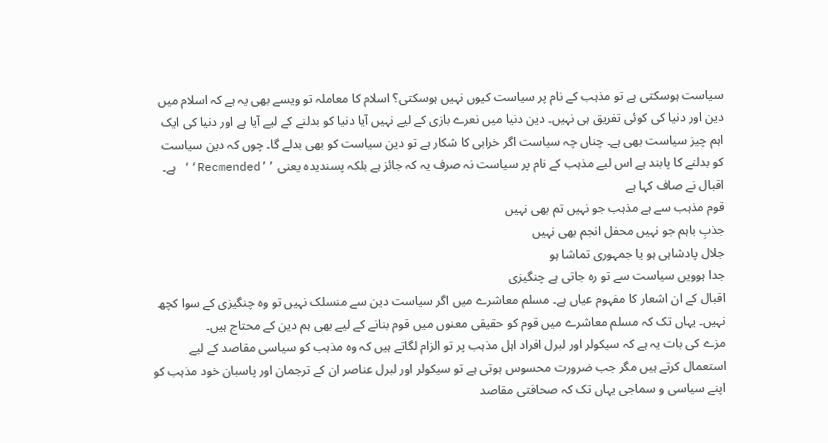سیاست ہوسکتی ہے تو مذہب کے نام پر سیاست کیوں نہیں ہوسکتی؟ اسلام کا معاملہ تو ویسے بھی یہ ہے کہ اسلام میں دین اور دنیا کی کوئی تفریق ہی نہیں۔ دین دنیا میں نعرے بازی کے لیے نہیں آیا دنیا کو بدلنے کے لیے آیا ہے اور دنیا کی ایک اہم چیز سیاست بھی ہے۔ چناں چہ سیاست اگر خرابی کا شکار ہے تو دین سیاست کو بھی بدلے گا۔ چوں کہ دین سیاست کو بدلنے کا پابند ہے اس لیے مذہب کے نام پر سیاست نہ صرف یہ کہ جائز ہے بلکہ پسندیدہ یعنی ’’Recmended‘‘ ہے۔ اقبال نے صاف کہا ہے
قوم مذہب سے ہے مذہب جو نہیں تم بھی نہیں
جذبِ باہم جو نہیں محفل انجم بھی نہیں
جلال پادشاہی ہو یا جمہوری تماشا ہو
جدا ہوویں سیاست سے تو رہ جاتی ہے چنگیزی
اقبال کے ان اشعار کا مفہوم عیاں ہے۔ مسلم معاشرے میں اگر سیاست دین سے منسلک نہیں تو وہ چنگیزی کے سوا کچھ نہیں۔ یہاں تک کہ مسلم معاشرے میں قوم کو حقیقی معنوں میں قوم بنانے کے لیے بھی ہم دین کے محتاج ہیں۔
مزے کی بات یہ ہے کہ سیکولر اور لبرل افراد اہل مذہب پر تو الزام لگاتے ہیں کہ وہ مذہب کو سیاسی مقاصد کے لیے استعمال کرتے ہیں مگر جب ضرورت محسوس ہوتی ہے تو سیکولر اور لبرل عناصر ان کے ترجمان اور پاسبان خود مذہب کو اپنے سیاسی و سماجی یہاں تک کہ صحافتی مقاصد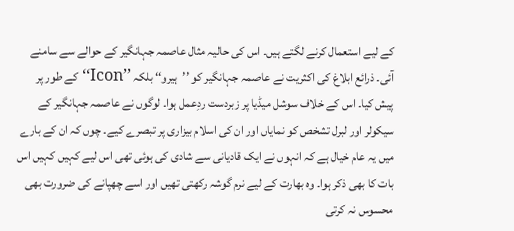کے لیے استعمال کرنے لگتے ہیں۔ اس کی حالیہ مثال عاصمہ جہانگیر کے حوالے سے سامنے آئی۔ ذرائع ابلاغ کی اکثریت نے عاصمہ جہانگیر کو ’’ہیرو‘‘ بلکہ ’’Icon‘‘ کے طور پر پیش کیا۔ اس کے خلاف سوشل میڈیا پر زبردست ردِعمل ہوا۔ لوگوں نے عاصمہ جہانگیر کے سیکولر اور لبرل تشخص کو نمایاں اور ان کی اسلام بیزاری پر تبصرے کیے۔ چوں کہ ان کے بارے میں یہ عام خیال ہے کہ انہوں نے ایک قادیانی سے شادی کی ہوئی تھی اس لیے کہیں کہیں اس بات کا بھی ذکر ہوا۔ وہ بھارت کے لیے نرم گوشہ رکھتی تھیں اور اسے چھپانے کی ضرورت بھی محسوس نہ کرتی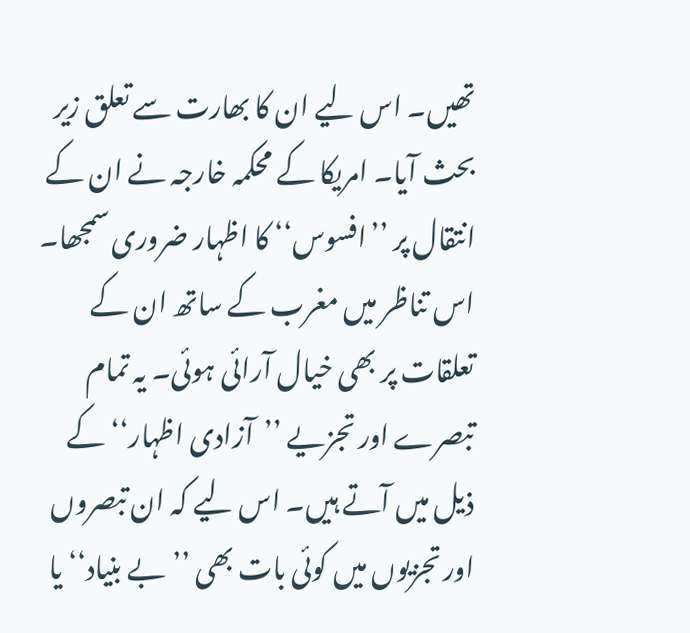تھیں۔ اس لیے ان کا بھارت سے تعلق زیر بحث آیا۔ امریکا کے محکمہ خارجہ نے ان کے انتقال پر ’’افسوس‘‘ کا اظہار ضروری سمجھا۔ اس تناظر میں مغرب کے ساتھ ان کے تعلقات پر بھی خیال آرائی ہوئی۔ یہ تمام تبصرے اور تجزیے ’’آزادی اظہار‘‘ کے ذیل میں آتے ہیں۔ اس لیے کہ ان تبصروں اور تجزیوں میں کوئی بات بھی ’’بے بنیاد‘‘ یا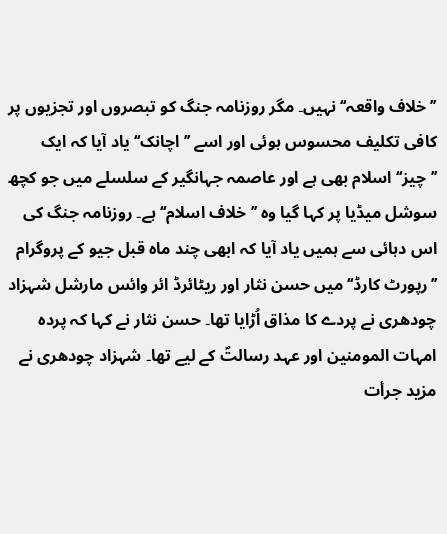’’خلاف واقعہ‘‘ نہیں۔ مگر روزنامہ جنگ کو تبصروں اور تجزیوں پر کافی تکلیف محسوس ہوئی اور اسے ’’اچانک‘‘ یاد آیا کہ ایک ’’چیز‘‘ اسلام بھی ہے اور عاصمہ جہانگیر کے سلسلے میں جو کچھ سوشل میڈیا پر کہا گیا وہ ’’خلاف اسلام‘‘ ہے۔ روزنامہ جنگ کی اس دہائی سے ہمیں یاد آیا کہ ابھی چند ماہ قبل جیو کے پروگرام ’’رپورٹ کارڈ‘‘ میں حسن نثار اور ریٹائرڈ ائر وائس مارشل شہزاد چودھری نے پردے کا مذاق اُڑایا تھا۔ حسن نثار نے کہا کہ پردہ امہات المومنین اور عہد رسالتؐ کے لیے تھا۔ شہزاد چودھری نے مزید جرأت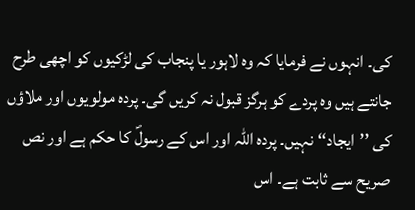کی۔ انہوں نے فرمایا کہ وہ لاہور یا پنجاب کی لڑکیوں کو اچھی طرح جانتے ہیں وہ پردے کو ہرگز قبول نہ کریں گی۔ پردہ مولویوں اور ملاؤں کی ’’ایجاد‘‘ نہیں۔ پردہ اللہ اور اس کے رسولؐ کا حکم ہے اور نص صریح سے ثابت ہے۔ اس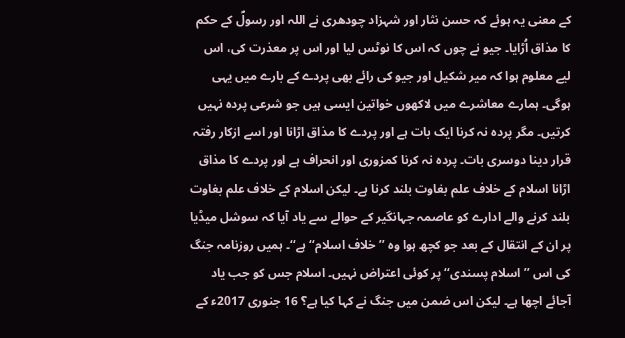کے معنی یہ ہوئے کہ حسن نثار اور شہزاد چودھری نے اللہ اور رسولؐ کے حکم کا مذاق اُڑایا۔ جیو نے چوں کہ اس کا نوٹس لیا اور اس پر معذرت کی، اس لیے معلوم ہوا کہ میر شکیل اور جیو کی رائے بھی پردے کے بارے میں یہی ہوگی۔ ہمارے معاشرے میں لاکھوں خواتین ایسی ہیں جو شرعی پردہ نہیں کرتیں۔ مگر پردہ نہ کرنا ایک بات ہے اور پردے کا مذاق اڑانا اور اسے ازکار رفتہ قرار دینا دوسری بات۔ پردہ نہ کرنا کمزوری اور انحراف ہے اور پردے کا مذاق اڑانا اسلام کے خلاف علم بغاوت بلند کرنا ہے۔ لیکن اسلام کے خلاف علم بغاوت بلند کرنے والے ادارے کو عاصمہ جہانگیر کے حوالے سے یاد آیا کہ سوشل میڈیا پر ان کے انتقال کے بعد جو کچھ ہوا وہ ’’خلاف اسلام‘‘ ہے‘‘۔ ہمیں روزنامہ جنگ کی اس ’’اسلام پسندی‘‘ پر کوئی اعتراض نہیں۔ اسلام جس کو جب یاد آجائے اچھا ہے۔ لیکن اس ضمن میں جنگ نے کہا کیا ہے؟ 16 جنوری 2017ء کے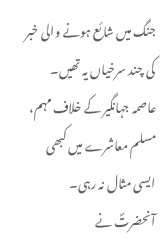جنگ میں شائع ہونے والی خبر کی چند سرخیاں یہ تھیں۔
عاصمہ جہانگیر کے خلاف مہم، مسلم معاشرے میں کبھی ایسی مثال نہ رہی۔
آنحضرتؐ نے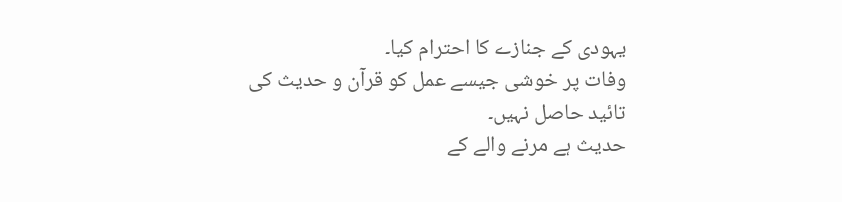یہودی کے جنازے کا احترام کیا۔
وفات پر خوشی جیسے عمل کو قرآن و حدیث کی تائید حاصل نہیں۔
حدیث ہے مرنے والے کے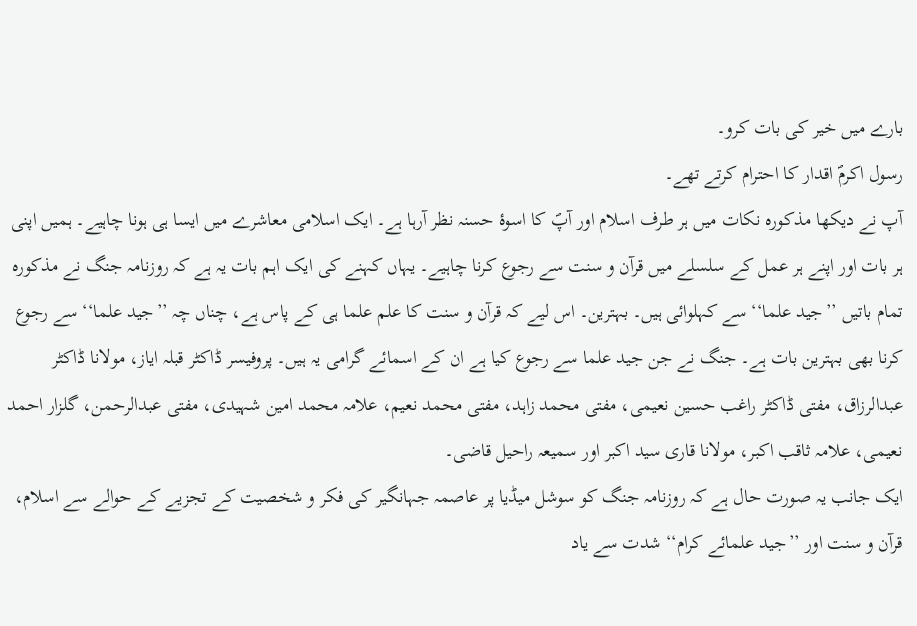بارے میں خیر کی بات کرو۔
رسول اکرمؐ اقدار کا احترام کرتے تھے۔
آپ نے دیکھا مذکورہ نکات میں ہر طرف اسلام اور آپؐ کا اسوۂ حسنہ نظر آرہا ہے۔ ایک اسلامی معاشرے میں ایسا ہی ہونا چاہیے۔ ہمیں اپنی ہر بات اور اپنے ہر عمل کے سلسلے میں قرآن و سنت سے رجوع کرنا چاہیے۔ یہاں کہنے کی ایک اہم بات یہ ہے کہ روزنامہ جنگ نے مذکورہ تمام باتیں ’’جید علما‘‘ سے کہلوائی ہیں۔ بہترین۔ اس لیے کہ قرآن و سنت کا علم علما ہی کے پاس ہے، چناں چہ ’’جید علما‘‘ سے رجوع کرنا بھی بہترین بات ہے۔ جنگ نے جن جید علما سے رجوع کیا ہے ان کے اسمائے گرامی یہ ہیں۔ پروفیسر ڈاکٹر قبلہ ایاز، مولانا ڈاکٹر عبدالرزاق، مفتی ڈاکٹر راغب حسین نعیمی، مفتی محمد زاہد، مفتی محمد نعیم، علامہ محمد امین شہیدی، مفتی عبدالرحمن، گلزار احمد نعیمی، علامہ ثاقب اکبر، مولانا قاری سید اکبر اور سمیعہ راحیل قاضی۔
ایک جانب یہ صورت حال ہے کہ روزنامہ جنگ کو سوشل میڈیا پر عاصمہ جہانگیر کی فکر و شخصیت کے تجزیے کے حوالے سے اسلام، قرآن و سنت اور ’’جید علمائے کرام‘‘ شدت سے یاد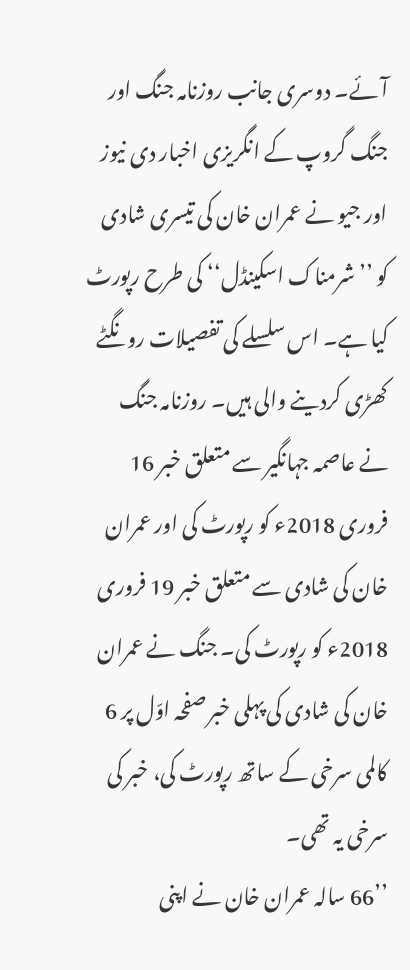آئے۔ دوسری جانب روزنامہ جنگ اور جنگ گروپ کے انگریزی اخبار دی نیوز اور جیو نے عمران خان کی تیسری شادی کو ’’شرمناک اسکینڈل‘‘ کی طرح رپورٹ کیا ہے۔ اس سلسلے کی تفصیلات رونگٹے کھڑی کردینے والی ہیں۔ روزنامہ جنگ نے عاصمہ جہانگیر سے متعلق خبر 16 فروری 2018ء کو رپورٹ کی اور عمران خان کی شادی سے متعلق خبر 19 فروری 2018ء کو رپورٹ کی۔ جنگ نے عمران خان کی شادی کی پہلی خبر صفحہ اوّل پر 6 کالمی سرخی کے ساتھ رپورٹ کی، خبر کی سرخی یہ تھی۔
’’66 سالہ عمران خان نے اپنی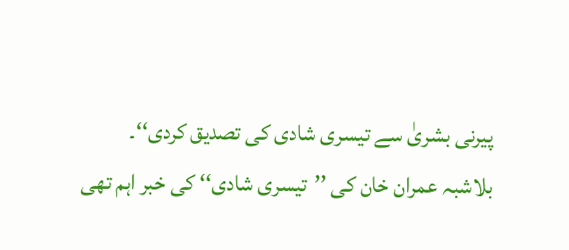پیرنی بشریٰ سے تیسری شادی کی تصدیق کردی‘‘۔
بلاشبہ عمران خان کی ’’تیسری شادی‘‘ کی خبر اہم تھی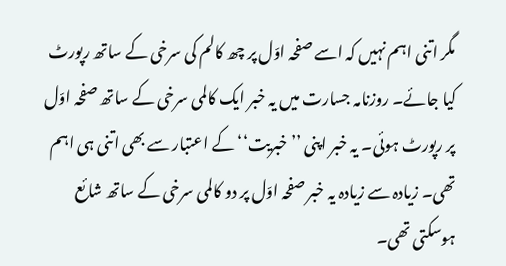مگر اتنی اہم نہیں کہ اسے صفحہ اوّل پر چھ کالم کی سرخی کے ساتھ رپورٹ کیا جائے۔ روزنامہ جسارت میں یہ خبر ایک کالمی سرخی کے ساتھ صفحہ اوّل پر رپورٹ ہوئی۔ یہ خبر اپنی ’’خبریت‘‘ کے اعتبار سے بھی اتنی ہی اہم تھی۔ زیادہ سے زیادہ یہ خبر صفحہ اوّل پر دو کالمی سرخی کے ساتھ شائع ہوسکتی تھی۔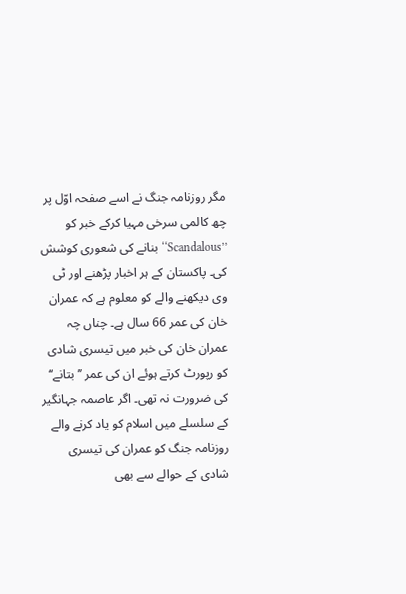مگر روزنامہ جنگ نے اسے صفحہ اوّل پر چھ کالمی سرخی مہیا کرکے خبر کو ’’Scandalous‘‘ بنانے کی شعوری کوشش کی۔ پاکستان کے ہر اخبار پڑھنے اور ٹی وی دیکھنے والے کو معلوم ہے کہ عمران خان کی عمر 66 سال ہے۔ چناں چہ عمران خان کی خبر میں تیسری شادی کو رپورٹ کرتے ہوئے ان کی عمر ’’بتانے‘‘ کی ضرورت نہ تھی۔ اگر عاصمہ جہانگیر کے سلسلے میں اسلام کو یاد کرنے والے روزنامہ جنگ کو عمران کی تیسری شادی کے حوالے سے بھی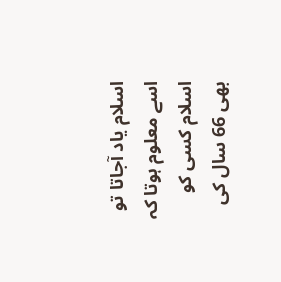اسلام یاد آجاتا تو اسے معلوم ہوتا کہ اسلام کسی کو بھی 66 سال کی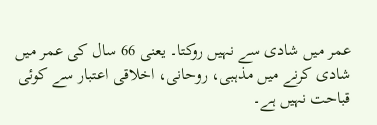عمر میں شادی سے نہیں روکتا۔ یعنی 66 سال کی عمر میں شادی کرنے میں مذہبی، روحانی، اخلاقی اعتبار سے کوئی قباحت نہیں ہے۔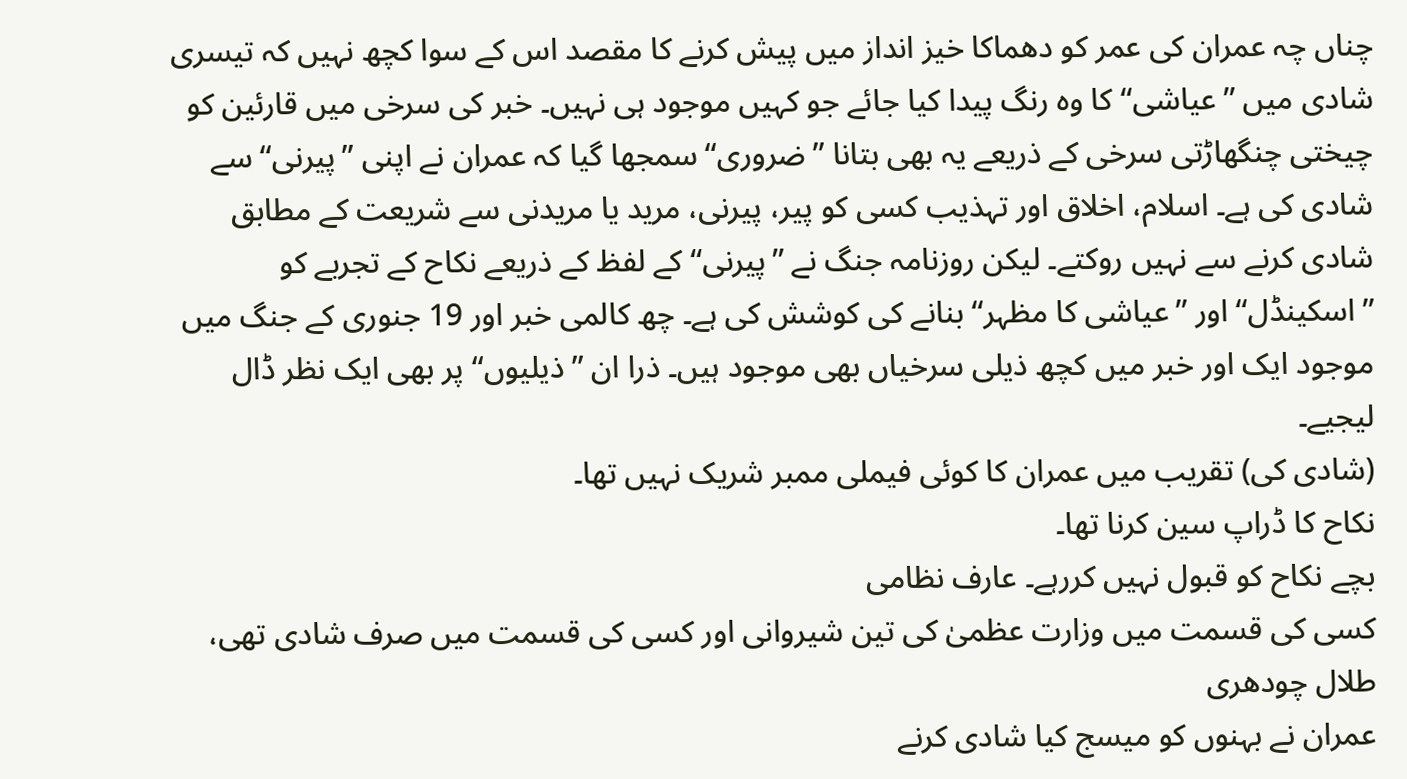چناں چہ عمران کی عمر کو دھماکا خیز انداز میں پیش کرنے کا مقصد اس کے سوا کچھ نہیں کہ تیسری شادی میں ’’عیاشی‘‘ کا وہ رنگ پیدا کیا جائے جو کہیں موجود ہی نہیں۔ خبر کی سرخی میں قارئین کو چیختی چنگھاڑتی سرخی کے ذریعے یہ بھی بتانا ’’ضروری‘‘ سمجھا گیا کہ عمران نے اپنی ’’پیرنی‘‘ سے شادی کی ہے۔ اسلام، اخلاق اور تہذیب کسی کو پیر، پیرنی، مرید یا مریدنی سے شریعت کے مطابق شادی کرنے سے نہیں روکتے۔ لیکن روزنامہ جنگ نے ’’پیرنی‘‘ کے لفظ کے ذریعے نکاح کے تجربے کو ’’اسکینڈل‘‘ اور ’’عیاشی کا مظہر‘‘ بنانے کی کوشش کی ہے۔ چھ کالمی خبر اور 19 جنوری کے جنگ میں موجود ایک اور خبر میں کچھ ذیلی سرخیاں بھی موجود ہیں۔ ذرا ان ’’ذیلیوں‘‘ پر بھی ایک نظر ڈال لیجیے۔
(شادی کی) تقریب میں عمران کا کوئی فیملی ممبر شریک نہیں تھا۔
نکاح کا ڈراپ سین کرنا تھا۔
بچے نکاح کو قبول نہیں کررہے۔ عارف نظامی
کسی کی قسمت میں وزارت عظمیٰ کی تین شیروانی اور کسی کی قسمت میں صرف شادی تھی، طلال چودھری
عمران نے بہنوں کو میسج کیا شادی کرنے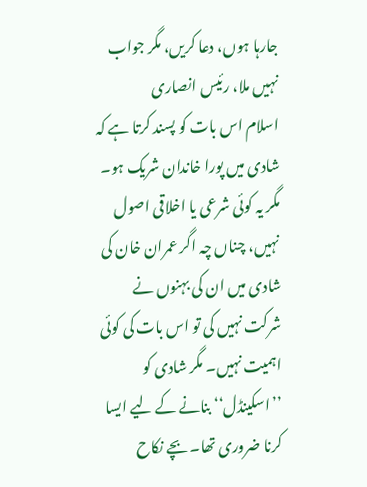جارہا ہوں، دعا کریں، مگر جواب نہیں ملا، رئیس انصاری
اسلام اس بات کو پسند کرتا ہے کہ شادی میں پورا خاندان شریک ہو۔ مگر یہ کوئی شرعی یا اخلاقی اصول نہیں، چناں چہ اگر عمران خان کی شادی میں ان کی بہنوں نے شرکت نہیں کی تو اس بات کی کوئی اہمیت نہیں۔ مگر شادی کو ’’اسکینڈل‘‘ بنانے کے لیے ایسا کرنا ضروری تھا۔ بچے نکاح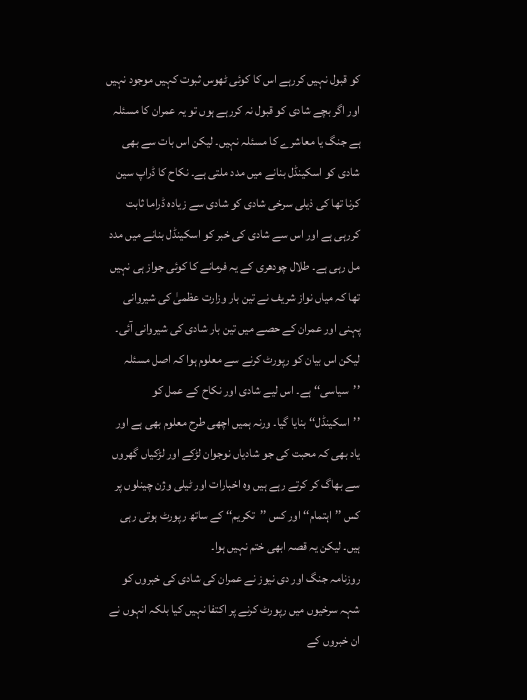کو قبول نہیں کررہے اس کا کوئی ٹھوس ثبوت کہیں موجود نہیں اور اگر بچے شادی کو قبول نہ کررہے ہوں تو یہ عمران کا مسئلہ ہے جنگ یا معاشرے کا مسئلہ نہیں۔ لیکن اس بات سے بھی شادی کو اسکینڈل بنانے میں مدد ملتی ہے۔ نکاح کا ڈراپ سین کرنا تھا کی ذیلی سرخی شادی کو شادی سے زیادہ ڈراما ثابت کررہی ہے اور اس سے شادی کی خبر کو اسکینڈل بنانے میں مدد مل رہی ہے۔ طلال چودھری کے یہ فرمانے کا کوئی جواز ہی نہیں تھا کہ میاں نواز شریف نے تین بار وزارت عظمیٰ کی شیروانی پہنی اور عمران کے حصے میں تین بار شادی کی شیروانی آئی۔ لیکن اس بیان کو رپورٹ کرنے سے معلوم ہوا کہ اصل مسئلہ ’’سیاسی‘‘ ہے۔ اس لیے شادی اور نکاح کے عمل کو ’’اسکینڈل‘‘ بنایا گیا۔ ورنہ ہمیں اچھی طرح معلوم بھی ہے اور یاد بھی کہ محبت کی جو شادیاں نوجوان لڑکے اور لڑکیاں گھروں سے بھاگ کر کرتے رہے ہیں وہ اخبارات اور ٹیلی وژن چینلوں پر کس ’’اہتمام‘‘ اور کس ’’تکریم‘‘ کے ساتھ رپورٹ ہوتی رہی ہیں۔ لیکن یہ قصہ ابھی ختم نہیں ہوا۔
روزنامہ جنگ اور دی نیوز نے عمران کی شادی کی خبروں کو شہہ سرخیوں میں رپورٹ کرنے پر اکتفا نہیں کیا بلکہ انہوں نے ان خبروں کے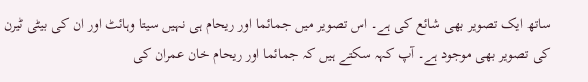ساتھ ایک تصویر بھی شائع کی ہے۔ اس تصویر میں جمائما اور ریحام ہی نہیں سیتا وہائٹ اور ان کی بیٹی ٹیرن کی تصویر بھی موجود ہے۔ آپ کہہ سکتے ہیں کہ جمائما اور ریحام خان عمران کی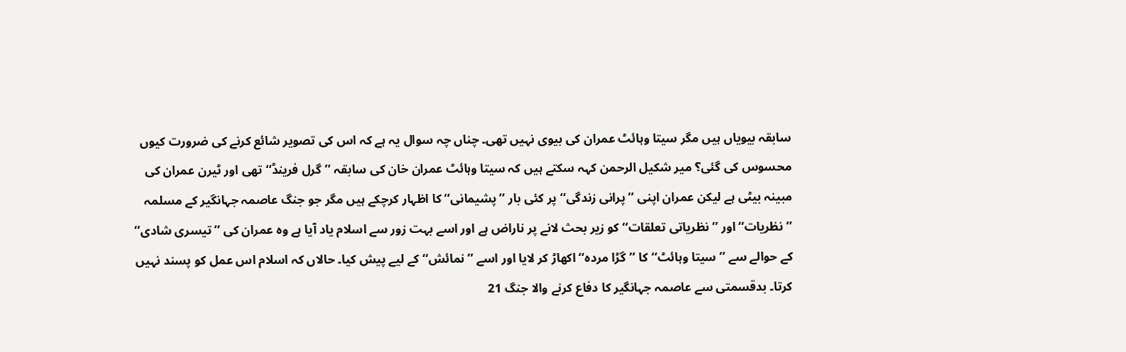سابقہ بیویاں ہیں مگر سیتا وہائٹ عمران کی بیوی نہیں تھی۔ چناں چہ سوال یہ ہے کہ اس کی تصویر شائع کرنے کی ضرورت کیوں محسوس کی گئی؟ میر شکیل الرحمن کہہ سکتے ہیں کہ سیتا وہائٹ عمران خان کی سابقہ ’’گرل فرینڈ‘‘ تھی اور ٹیرن عمران کی مبینہ بیٹی ہے لیکن عمران اپنی ’’پرانی زندگی‘‘ پر کئی بار ’’پشیمانی‘‘ کا اظہار کرچکے ہیں مگر جو جنگ عاصمہ جہانگیر کے مسلمہ ’’نظریات‘‘ اور ’’نظریاتی تعلقات‘‘ کو زیر بحث لانے پر ناراض ہے اور اسے بہت زور سے اسلام یاد آیا ہے وہ عمران کی ’’تیسری شادی‘‘ کے حوالے سے ’’سیتا وہائٹ‘‘ کا ’’گڑا مردہ‘‘ اکھاڑ کر لایا اور اسے ’’نمائش‘‘ کے لیے پیش کیا۔ حالاں کہ اسلام اس عمل کو پسند نہیں کرتا۔ بدقسمتی سے عاصمہ جہانگیر کا دفاع کرنے والا جنگ 21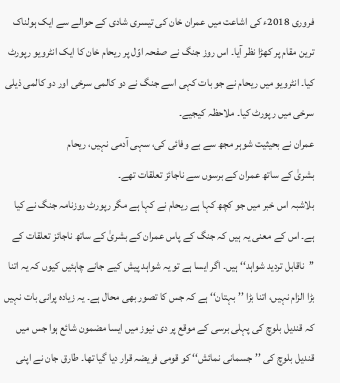فروری 2018ء کی اشاعت میں عمران خان کی تیسری شادی کے حوالے سے ایک ہولناک ترین مقام پر کھڑا نظر آیا۔ اس روز جنگ نے صفحہ اوّل پر ریحام خان کا ایک انٹرویو رپورٹ کیا۔ انٹرویو میں ریحام نے جو بات کہی اسے جنگ نے دو کالمی سرخی اور دو کالمی ذیلی سرخی میں رپورٹ کیا۔ ملاحظہ کیجیے۔
عمران نے بحیثیت شوہر مجھ سے بے وفائی کی، سہی آدمی نہیں، ریحام
بشریٰ کے ساتھ عمران کے برسوں سے ناجائز تعلقات تھے۔
بلاشبہ اس خبر میں جو کچھ کہا ہے ریحام نے کہا ہے مگر رپورٹ روزنامہ جنگ نے کیا ہے۔ اس کے معنی یہ ہیں کہ جنگ کے پاس عمران کے بشریٰ کے ساتھ ناجائز تعلقات کے ’’ناقابل تردید شواہد‘‘ ہیں۔ اگر ایسا ہے تو یہ شواہد پیش کیے جانے چاہئیں کیوں کہ یہ اتنا بڑا الزام نہیں، اتنا بڑا ’’بہتان‘‘ ہے کہ جس کا تصور بھی محال ہے۔ یہ زیادہ پرانی بات نہیں کہ قندیل بلوچ کی پہلی برسی کے موقع پر دی نیوز میں ایسا مضمون شائع ہوا جس میں قندیل بلوچ کی ’’جسمانی نمائش‘‘ کو قومی فریضہ قرار دیا گیا تھا۔ طارق جان نے اپنی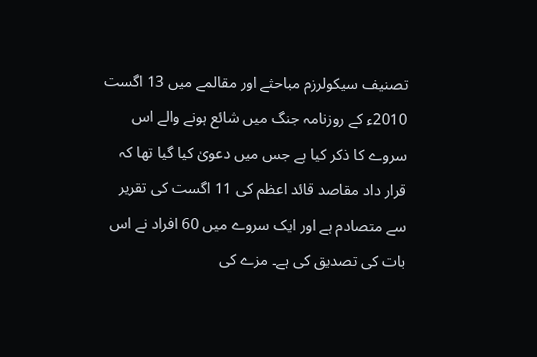تصنیف سیکولرزم مباحثے اور مقالمے میں 13 اگست 2010ء کے روزنامہ جنگ میں شائع ہونے والے اس سروے کا ذکر کیا ہے جس میں دعویٰ کیا گیا تھا کہ قرار داد مقاصد قائد اعظم کی 11 اگست کی تقریر سے متصادم ہے اور ایک سروے میں 60 افراد نے اس بات کی تصدیق کی ہے۔ مزے کی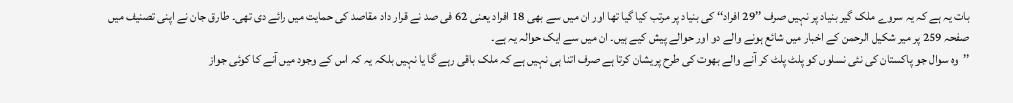بات یہ ہے کہ یہ سروے ملک گیر بنیاد پر نہیں صرف ’’29 افراد‘‘ کی بنیاد پر مرتب کیا گیا تھا اور ان میں سے بھی 18 افراد یعنی 62 فی صد نے قرار داد مقاصد کی حمایت میں رائے دی تھی۔ طارق جان نے اپنی تصنیف میں صفحہ 259 پر میر شکیل الرحمن کے اخبار میں شائع ہونے والے دو اور حوالے پیش کیے ہیں۔ ان میں سے ایک حوالہ یہ ہے۔
’’وہ سوال جو پاکستان کی نئی نسلوں کو پلٹ پلٹ کر آنے والے بھوت کی طرح پریشان کرتا ہے صرف اتنا ہی نہیں ہے کہ ملک باقی رہے گا یا نہیں بلکہ یہ کہ اس کے وجود میں آنے کا کوئی جواز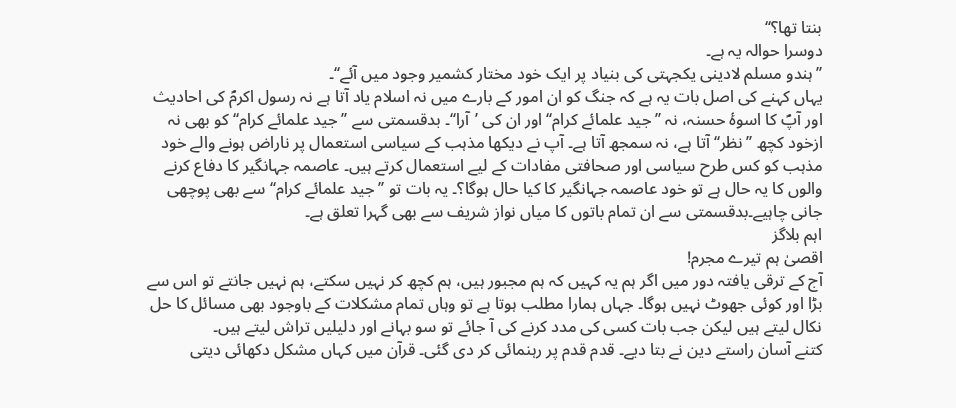بنتا تھا؟‘‘
دوسرا حوالہ یہ ہے۔
’’ہندو مسلم لادینی یکجہتی کی بنیاد پر ایک خود مختار کشمیر وجود میں آئے‘‘۔
یہاں کہنے کی اصل بات یہ ہے کہ جنگ کو ان امور کے بارے میں نہ اسلام یاد آتا ہے نہ رسول اکرمؐ کی احادیث اور آپؐ کا اسوۂ حسنہ، نہ ’’جید علمائے کرام‘‘ اور ان کی ’آرا‘‘۔ بدقسمتی سے ’’جید علمائے کرام‘‘ کو بھی نہ ازخود کچھ ’’نظر‘‘ آتا ہے، نہ سمجھ آتا ہے۔ آپ نے دیکھا مذہب کے سیاسی استعمال پر ناراض ہونے والے خود مذہب کو کس طرح سیاسی اور صحافتی مفادات کے لیے استعمال کرتے ہیں۔ عاصمہ جہانگیر کا دفاع کرنے والوں کا یہ حال ہے تو خود عاصمہ جہانگیر کا کیا حال ہوگا؟۔ یہ بات تو ’’جید علمائے کرام‘‘ سے بھی پوچھی جانی چاہیے۔بدقسمتی سے ان تمام باتوں کا میاں نواز شریف سے بھی گہرا تعلق ہے۔
اہم بلاگز
اقصیٰ ہم تیرے مجرم!
آج کے ترقی یافتہ دور میں اگر ہم یہ کہیں کہ ہم مجبور ہیں، ہم کچھ کر نہیں سکتے، ہم نہیں جانتے تو اس سے بڑا اور کوئی جھوٹ نہیں ہوگا۔ جہاں ہمارا مطلب ہوتا ہے تو وہاں تمام مشکلات کے باوجود بھی مسائل کا حل نکال لیتے ہیں لیکن جب بات کسی کی مدد کرنے کی آ جائے تو سو بہانے اور دلیلیں تراش لیتے ہیں۔
کتنے آسان راستے دین نے بتا دیے۔ قدم قدم پر رہنمائی کر دی گئی۔ قرآن میں کہاں مشکل دکھائی دیتی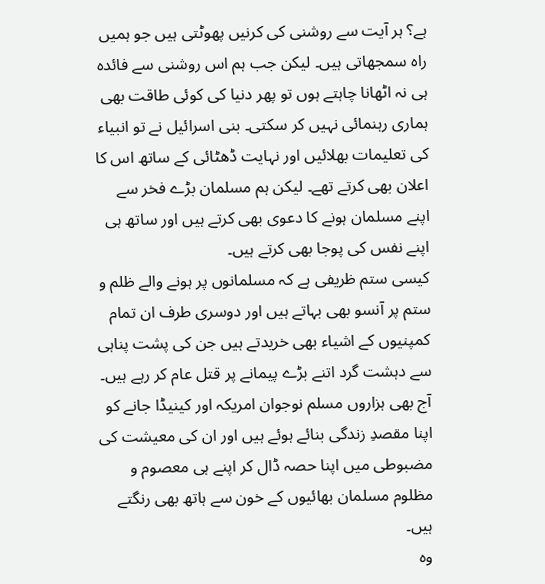ہے؟ ہر آیت سے روشنی کی کرنیں پھوٹتی ہیں جو ہمیں راہ سمجھاتی ہیں۔ لیکن جب ہم اس روشنی سے فائدہ ہی نہ اٹھانا چاہتے ہوں تو پھر دنیا کی کوئی طاقت بھی ہماری رہنمائی نہیں کر سکتی۔ بنی اسرائیل نے تو انبیاء کی تعلیمات بھلائیں اور نہایت ڈھٹائی کے ساتھ اس کا اعلان بھی کرتے تھے۔ لیکن ہم مسلمان بڑے فخر سے اپنے مسلمان ہونے کا دعوی بھی کرتے ہیں اور ساتھ ہی اپنے نفس کی پوجا بھی کرتے ہیں۔
کیسی ستم ظریفی ہے کہ مسلمانوں پر ہونے والے ظلم و ستم پر آنسو بھی بہاتے ہیں اور دوسری طرف ان تمام کمپنیوں کے اشیاء بھی خریدتے ہیں جن کی پشت پناہی سے دہشت گرد اتنے بڑے پیمانے پر قتل عام کر رہے ہیں۔ آج بھی ہزاروں مسلم نوجوان امریکہ اور کینیڈا جانے کو اپنا مقصدِ زندگی بنائے ہوئے ہیں اور ان کی معیشت کی مضبوطی میں اپنا حصہ ڈال کر اپنے ہی معصوم و مظلوم مسلمان بھائیوں کے خون سے ہاتھ بھی رنگتے ہیں۔
وہ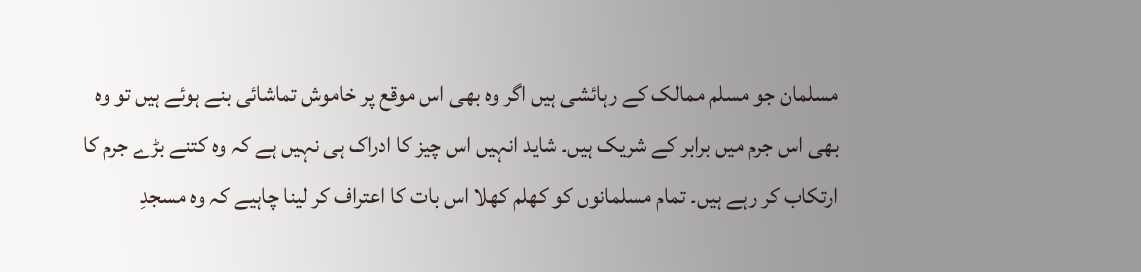مسلمان جو مسلم ممالک کے رہائشی ہیں اگر وہ بھی اس موقع پر خاموش تماشائی بنے ہوئے ہیں تو وہ بھی اس جرم میں برابر کے شریک ہیں۔ شاید انہیں اس چیز کا ادراک ہی نہیں ہے کہ وہ کتنے بڑے جرم کا ارتکاب کر رہے ہیں۔ تمام مسلمانوں کو کھلم کھلا اس بات کا اعتراف کر لینا چاہیے کہ وہ مسجدِ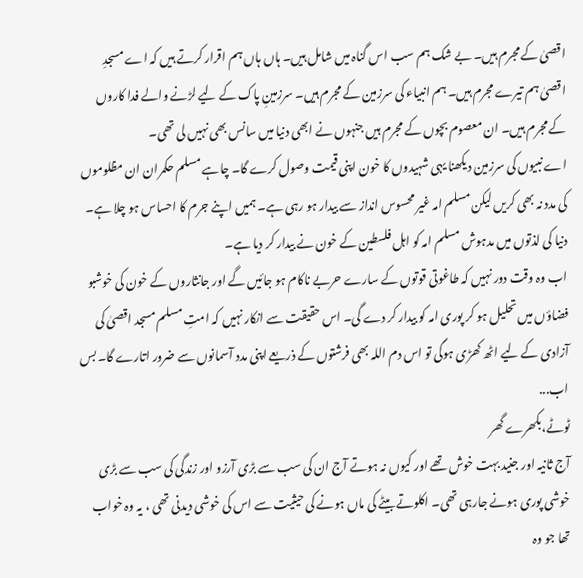اقصیٰ کے مجرم ہیں۔ بے شک ہم سب اس گناہ میں شامل ہیں۔ ہاں ہاں ہم اقرار کرتے ہیں کہ اے مسجدِ اقصیٰ ہم تیرے مجرم ہیں۔ ہم انبیاء کی سرزمین کے مجرم ہیں۔ سرزمینِ پاک کے لیے لڑنے والے فدا کاروں کے مجرم ہیں۔ ان معصوم بچوں کے مجرم ہیں جنہوں نے ابھی دنیا میں سانس بھی نہیں لی تھی۔
اے نبیوں کی سرزمین دیکھنا یہی شہیدوں کا خون اپنی قیمت وصول کرے گا۔ چاہے مسلم حکمران ان مظلوموں کی مدد نہ بھی کریں لیکن مسلم امہ غیر محسوس انداز سے بیدار ہو رہی ہے۔ ہمیں اپنے جرم کا احساس ہو چلا ہے۔ دنیا کی لذتوں میں مدہوش مسلم امہ کو اہل فلسطین کے خون نے بیدار کر دیا ہے۔
اب وہ وقت دور نہیں کہ طاغوتی قوتوں کے سارے حربے ناکام ہو جائیں گے اور جانثاروں کے خون کی خوشبو فضاؤں میں تحلیل ہو کر پوری امہ کو بیدار کر دے گی۔ اس حقیقت سے انکار نہیں کہ امتِ مسلم مسجد اقصیٰ کی آزادی کے لیے اٹھ کھڑی ہوگی تو اس دم اللہ بھی فرشتوں کے ذریعے اپنی مدد آسمانوں سے ضرور اتارے گا۔ بس اب...
ٹوٹے،بکھرے گھر
آج ثانیہ اور جنید بہت خوش تھے اور کیوں نہ ہوتے آج ان کی سب سے بڑی آرزو اور زندگی کی سب سے بڑی خوشی پوری ہونے جارہی تھی۔ اکلوتے بیٹے کی ماں ہونے کی حیثیت سے اس کی خوشی دیدنی تھی ، یہ وہ خواب تھا جو وہ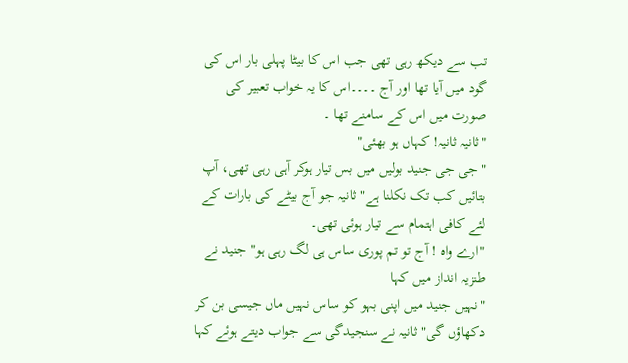تب سے دیکھ رہی تھی جب اس کا بیٹا پہلی بار اس کی گود میں آیا تھا اور آج ۔۔۔۔اس کا یہ خواب تعبیر کی صورت میں اس کے سامنے تھا ۔
"ثانیہ ثانیہ! کہاں ہو بھئی"
" جی جی جنید بولیں میں بس تیار ہوکر آہی رہی تھی، آپ بتائیں کب تک نکلنا ہے" ثانیہ جو آج بیٹے کی بارات کے لئے کافی اہتمام سے تیار ہوئی تھی۔
"ارے واہ ! آج تو تم پوری ساس ہی لگ رہی ہو" جنید نے طنزیہ انداز میں کہا
"نہیں جنید میں اپنی بہو کو ساس نہیں ماں جیسی بن کر دکھاؤں گی" ثانیہ نے سنجیدگی سے جواب دیتے ہوئے کہا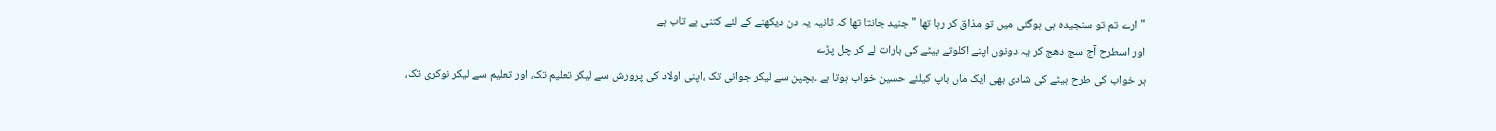"ارے تم تو سنجیدہ ہی ہوگئی میں تو مذاق کر رہا تھا " جنید جانتا تھا کہ ثانیہ یہ دن دیکھنے کے لئے کتنی بے تاب ہے
اور اسطرح آج سج دھج کر یہ دونوں اپنے اکلوتے بیٹے کی بارات لے کر چل پڑے
ہر خواب کی طرح بیٹے کی شادی بھی ایک ماں باپ کیلئے حسین خواب ہوتا ہے ۔بچپن سے لیکر جوانی تک ،اپنی اولاد کی پرورش سے لیکر تعلیم تک، اور تعلیم سے لیکر نوکری تک،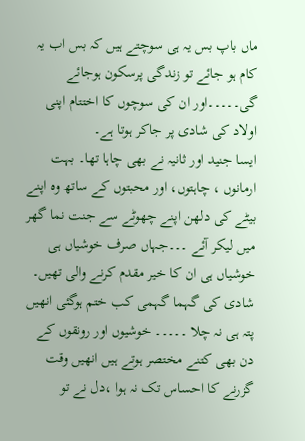ماں باپ بس یہ ہی سوچتے ہیں کہ بس اب یہ کام ہو جائے تو زندگی پرسکون ہوجائے گی۔۔۔۔۔اور ان کی سوچوں کا اختتام اپنی اولاد کی شادی پر جاکر ہوتا ہے۔
ایسا جنید اور ثانیہ نے بھی چاہا تھا۔ بہت ارمانوں ، چاہتوں، اور محبتوں کے ساتھ وہ اپنے بیٹے کی دلھن اپنے چھوٹے سے جنت نما گھر میں لیکر آئے ۔۔۔جہاں صرف خوشیاں ہی خوشیاں ہی ان کا خیر مقدم کرنے والی تھیں۔
شادی کی گہما گہمی کب ختم ہوگئی انھیں پتہ ہی نہ چلا ۔۔۔۔۔ خوشیوں اور رونقوں کے دن بھی کتنے مختصر ہوتے ہیں انھیں وقت گزرنے کا احساس تک نہ ہوا ،دل نے تو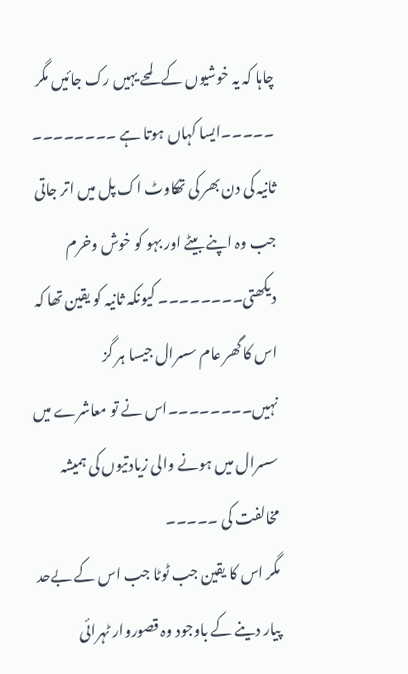چاہا کہ یہ خوشیوں کے لمحے یہیں رک جائیں مگر ۔۔۔۔۔ایسا کہاں ہوتا ہے ۔۔۔۔۔۔۔۔
ثانیہ کی دن بھر کی تھکاوٹ اک پل میں اتر جاتی جب وہ اپنے بیٹے اور بہو کو خوش وخرم دیکھتی۔۔۔۔۔۔۔۔ کیونکہ ثانیہ کو یقین تھا کہ اس کا گھر عام سسرال جیسا ہر گز نہیں۔۔۔۔۔۔۔۔اس نے تو معاشرے میں سسرال میں ہونے والی زیادتیوں کی ہمیشہ مخالفت کی ۔۔۔۔۔
مگر اس کا یقین جب ٹوٹا جب اس کے بےحد پیار دینے کے باوجود وہ قصوروار ٹہرائی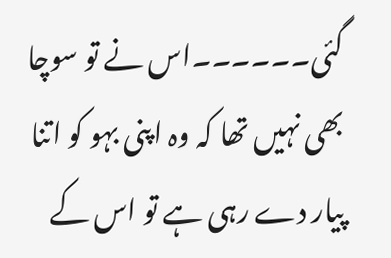گئی۔۔۔۔۔۔اس نے تو سوچا بھی نہیں تھا کہ وہ اپنی بہو کو اتنا پیار دے رہی ہے تو اس کے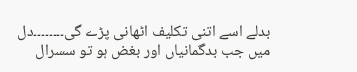بدلے اسے اتنی تکلیف اٹھانی پڑے گی۔۔۔۔۔۔۔۔دل میں جب بدگمانیاں اور بغض ہو تو سسرال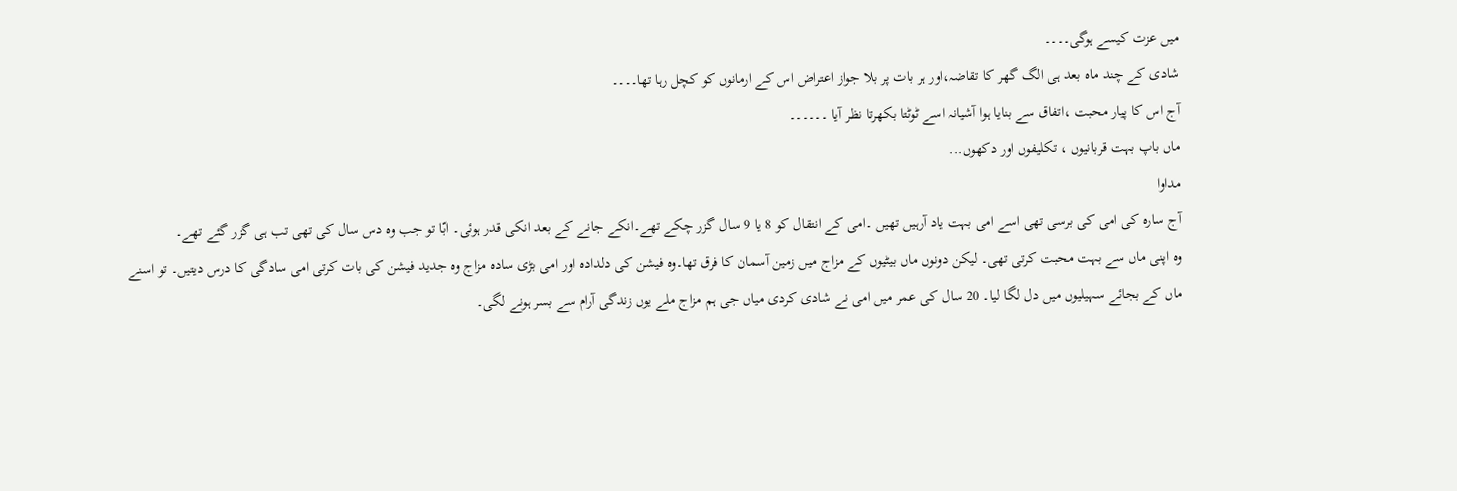میں عزت کیسے ہوگی۔۔۔۔
شادی کے چند ماہ بعد ہی الگ گھر کا تقاضہ،اور ہر بات پر بلا جواز اعتراض اس کے ارمانوں کو کچل رہا تھا۔۔۔۔
آج اس کا پیار محبت ،اتفاق سے بنایا ہوا آشیانہ اسے ٹوٹتا بکھرتا نظر آیا ۔۔۔۔۔۔
ماں باپ بہت قربانیوں ، تکلیفوں اور دکھوں...
مداوا
آج سارہ کی امی کی برسی تھی اسے امی بہت یاد آرہیں تھیں ۔امی کے انتقال کو 8 یا 9 سال گزر چکے تھے۔انکے جانے کے بعد انکی قدر ہوئی۔ ابّا تو جب وہ دس سال کی تھی تب ہی گزر گئے تھے۔
وہ اپنی ماں سے بہت محبت کرتی تھی۔ لیکن دونوں ماں بیٹیوں کے مزاج میں زمین آسمان کا فرق تھا۔وہ فیشن کی دلدادہ اور امی بڑی سادہ مزاج وہ جدید فیشن کی بات کرتی امی سادگی کا درس دیتیں۔ تو اسنے ماں کے بجائے سہیلیوں میں دل لگا لیا۔ 20 سال کی عمر میں امی نے شادی کردی میاں جی ہم مزاج ملے یوں زندگی آرام سے بسر ہونے لگی۔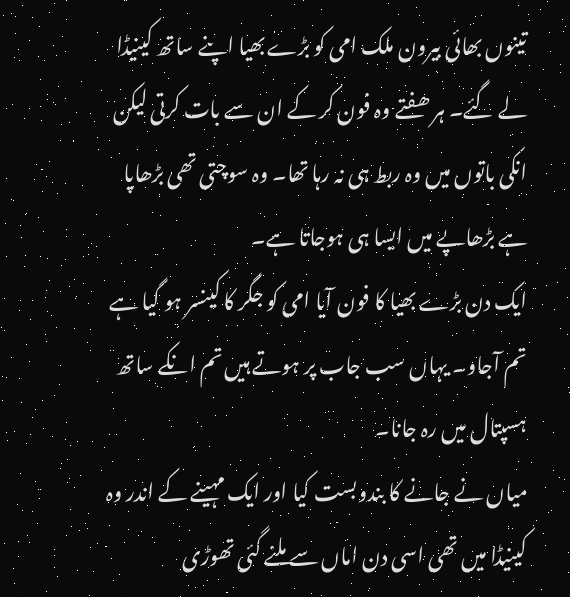تینوں بھائی بیرون ملک امی کو بڑے بھیا اپنے ساتھ کینیڈا لے گئے۔ ہر ھفتے وہ فون کر کے ان سے بات کرتی لیکن انکی باتوں میں وہ ربط ہی نہ رہا تھا۔ وہ سوچتی تھی بڑھاپا ہے بڑھاپے میں ایسا ہی ہوجاتا ہے۔
ایک دن بڑے بھیا کا فون آیا امی کو جگر کا کینسر ہو گیا ہے تم آجاو۔ یہاں سب جاب پر ہوتے ہیں تم انکے ساتھ ہسپتال میں رہ جانا۔
میاں نے جانے کا بندوبست کیا اور ایک مہینے کے اندر وہ کینیڈا میں تھی اسی دن اماں سے ملنے گئی تھوڑی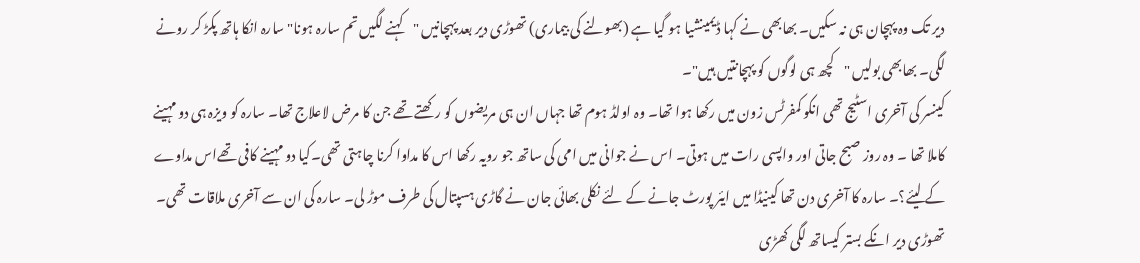دیر تک وہ پہچان ہی نہ سکیں۔ بھابھی نے کہا ڈیمینشیا ہو گیا ہے (بھولنے کی بیماری) تھوڑی دیر بعد پہچانیں "کہنے لگیں تم سارہ ہونا" سارہ انکا ہاتھ پکڑ کر رونے لگی۔ بھابھی بولیں "کچھ ہی لوگوں کو پہچانتیں ہیں"۔
کینسر کی آخری اسٹیج تھی انکو کمفرٹس زون میں رکھا ہوا تھا۔ وہ اولڈ ہوم تھا جہاں ان ہی مریضوں کو رکھتے تھے جن کا مرض لاعلاج تھا۔ سارہ کو ویزہ ہی دو مہینے کاملا تھا ۔ وہ روز صبح جاتی اور واپسی رات میں ہوتی۔ اس نے جوانی میں امی کی ساتھ جو رویہ رکھا اس کا مداوا کرنا چاہتی تھی۔کیا دو مہینے کافی تھےاس مداوے کے لیئے؟۔ سارہ کا آخری دن تھا کینیڈا میں ایئر پورٹ جانے کے لئے نکلی بھائی جان نے گاڑی ہسپتال کی طرف موڑ لی۔ سارہ کی ان سے آخری ملاقات تھی۔
تھوڑی دیر انکے بستر کیساتھ لگی کھڑی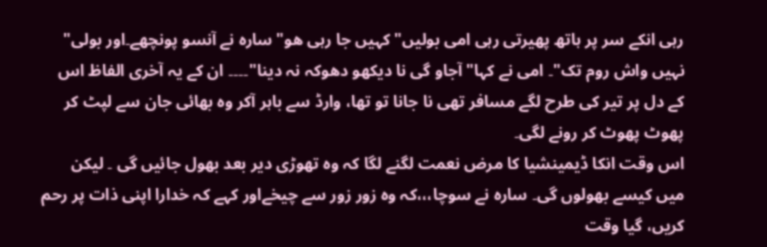رہی انکے سر پر ہاتھ پھیرتی رہی امی بولیں" کہیں جا رہی ھو"سارہ نے آنسو پونچھے۔اور بولی" نہیں واش روم تک"۔ امی نے کہا"آجاو گی نا دیکھو دھوکہ نہ دینا"۔۔۔۔ ان کے یہ آخری الفاظ اس کے دل پر تیر کی طرح لگے مسافر تھی نا جانا تو تھا، وارڈ سے باہر آکر وہ بھائی جان سے لپٹ کر پھوٹ پھوٹ کر رونے لگی۔
اس وقت انکا ڈیمینشیا کا مرض نعمت لگنے لگا کہ وہ تھوڑی دیر بعد بھول جائیں گی ۔ لیکن میں کیسے بھولوں گی۔ سارہ نے سوچا،،،کہ وہ زور زور سے چیخےاور کہے کہ خدارا اپنی ذات پر رحم کریں، گیا وقت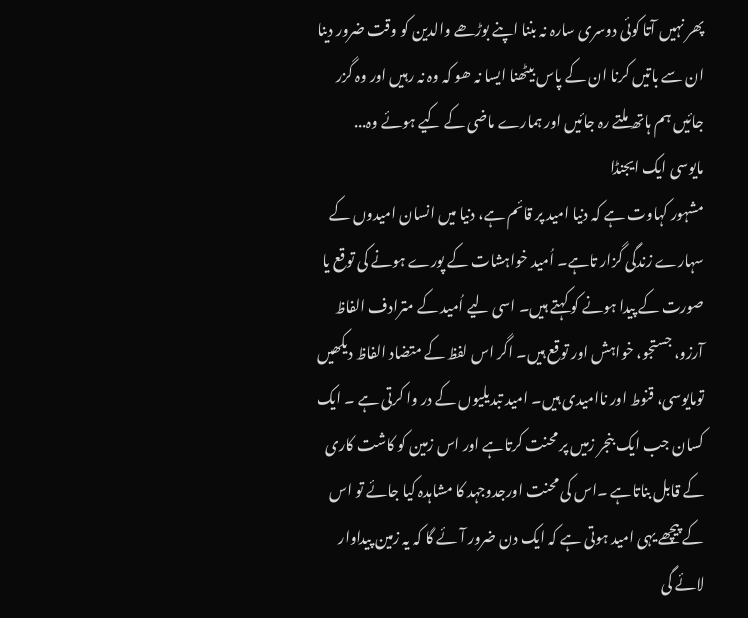پھر نہیں آتا کوئی دوسری سارہ نہ بننا اپنے بوڑھے والدین کو وقت ضرور دینا ان سے باتیں کرنا ان کے پاس بیٹھنا ایسا نہ ھو کہ وہ نہ رہیں اور وہ گزر جائیں ہم ہاتھ ملتے رہ جائیں اور ہمارے ماضی کے کیے ہوئے وہ...
مایوسی ایک ایجنڈا
مشہور کہاوت ہے کہ دنیا امید پر قائم ہے، دنیا میں انسان امیدوں کے سہارے زندگی گزار تاہے۔ اُمید خواہشات کے پورے ہونے کی توقع یا صورت کے پیدا ہونے کو کہتے ہیں۔ اسی لیے اُمید کے مترادف الفاظ آرزو، جستجو، خواہش اور توقع ہیں۔ اگر اس لفظ کے متضاد الفاظ دیکھیں تومایوسی، قنوط اور ناامیدی ہیں۔ امید تبدیلیوں کے در وا کرتی ہے ۔ ایک کسان جب ایک بنجر زمیں پر محنت کرتاہے اور اس زمین کو کاشت کاری کے قابل بناتاہے ۔اس کی محنت اورجدوجہد کا مشاہدہ کیا جائے تو اس کے پیچھے یہی امید ہوتی ہے کہ ایک دن ضرور آئے گا کہ یہ زمین پیداوار لائے گی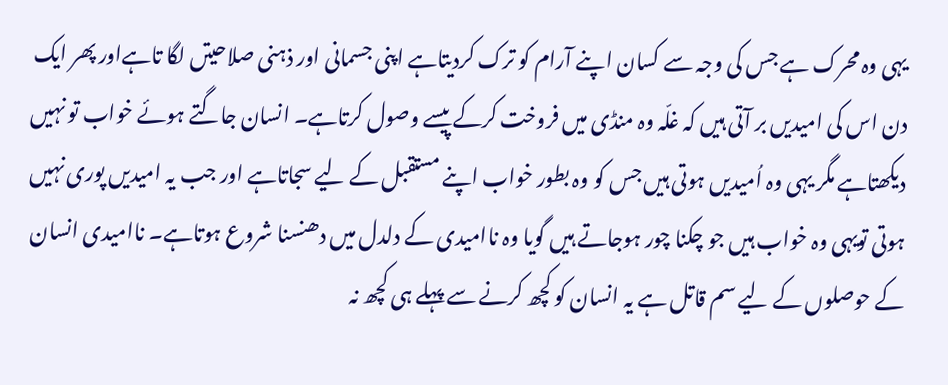یہی وہ محرک ہے جس کی وجہ سے کسان اپنے آرام کو ترک کردیتاہے اپنی جسمانی اور ذہنی صلاحیتں لگا تاہےاور پھر ایک دن اس کی امیدیں بر آتی ہیں کہ غلّہ وہ منڈی میں فروخت کرکے پیسے وصول کرتاہے۔ انسان جاگتے ہوئے خواب تو نہیں دیکھتاہے مگر یہی وہ اُمیدیں ہوتی ہیں جس کو وہ بطور خواب اپنے مستقبل کے لیے سجاتاہے اور جب یہ امیدیں پوری نہیں ہوتی تویہی وہ خواب ہیں جو چکنا چور ہوجاتے ہیں گویا وہ ناامیدی کے دلدل میں دھنسنا شروع ہوتاہے۔ ناامیدی انسان کے حوصلوں کے لیے سم قاتل ہے یہ انسان کو کچھ کرنے سے پہلے ہی کچھ نہ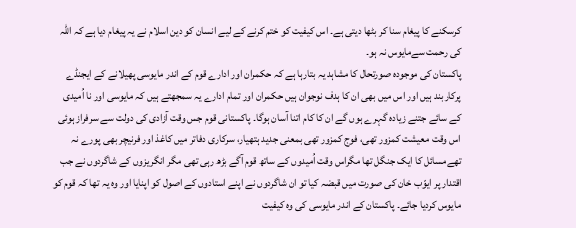کرسکنے کا پیغام سنا کر بٹھا دیتی ہے۔ اس کیفیت کو ختم کرنے کے لیے انسان کو دین اسلام نے یہ پیغام دیا ہے کہ اللہ کی رحمت سےمایوس نہ ہو۔
پاکستان کی موجودہ صورتحال کا مشاہد یہ بتارہا ہے کہ حکمران اور ادارے قوم کے اندر مایوسی پھیلانے کے ایجنڈے پرکاربند ہیں اور اس میں بھی ان کا ہدف نوجوان ہیں حکمران اور تمام ادارے یہ سمجھتے ہیں کہ مایوسی اور نا اُمیدی کے سائے جتنے زیادہ گہرے ہوں گے ان کا کام اتنا آسان ہوگا۔ پاکستانی قوم جس وقت آزادی کی دولت سے سرفراز ہوئی اس وقت معیشت کمزور تھی، فوج کمزور تھی بمعنی جدید ہتھیار، سرکاری دفاتر میں کاغذ اور فرنیچر بھی پورے نہ تھےمسائل کا ایک جنگل تھا مگراس وقت اُمیدوں کے ساتھ قوم آگے بڑھ رہی تھی مگر انگریزوں کے شاگردوں نے جب اقتدار پر ایوّب خان کی صورت میں قبضہ کیا تو ان شاگردوں نے اپنے استادوں کے اصول کو اپنایا اور وہ یہ تھا کہ قوم کو مایوس کردیا جائے۔ پاکستان کے اندر مایوسی کی وہ کیفیت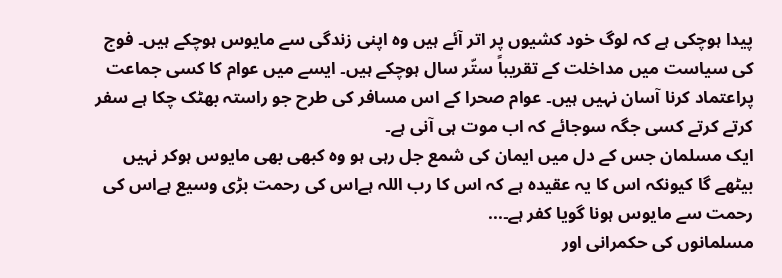پیدا ہوچکی ہے کہ لوگ خود کشیوں پر اتر آئے ہیں وہ اپنی زندگی سے مایوس ہوچکے ہیں۔ فوج کی سیاست میں مداخلت کے تقریباً ستّر سال ہوچکے ہیں۔ ایسے میں عوام کا کسی جماعت پراعتماد کرنا آسان نہیں ہیں۔ عوام صحرا کے اس مسافر کی طرح جو راستہ بھٹک چکا ہے سفر کرتے کرتے کسی جگہ سوجائے کہ اب موت ہی آنی ہے۔
ایک مسلمان جس کے دل میں ایمان کی شمع جل رہی ہو وہ کبھی بھی مایوس ہوکر نہیں بیٹھے گا کیونکہ اس کا یہ عقیدہ ہے کہ اس کا رب اللہ ہےاس کی رحمت بڑی وسیع ہےاس کی رحمت سے مایوس ہونا گویا کفر ہے۔...
مسلمانوں کی حکمرانی اور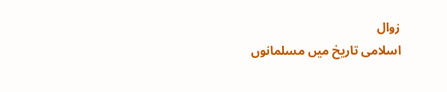زوال
اسلامی تاریخ میں مسلمانوں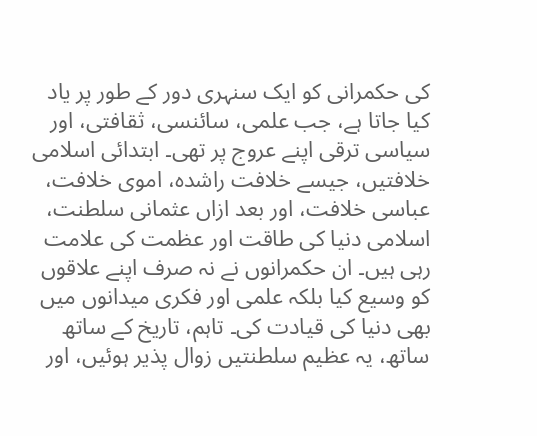کی حکمرانی کو ایک سنہری دور کے طور پر یاد کیا جاتا ہے، جب علمی، سائنسی، ثقافتی، اور سیاسی ترقی اپنے عروج پر تھی۔ ابتدائی اسلامی خلافتیں، جیسے خلافت راشدہ، اموی خلافت، عباسی خلافت، اور بعد ازاں عثمانی سلطنت، اسلامی دنیا کی طاقت اور عظمت کی علامت رہی ہیں۔ ان حکمرانوں نے نہ صرف اپنے علاقوں کو وسیع کیا بلکہ علمی اور فکری میدانوں میں بھی دنیا کی قیادت کی۔ تاہم، تاریخ کے ساتھ ساتھ، یہ عظیم سلطنتیں زوال پذیر ہوئیں، اور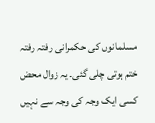مسلمانوں کی حکمرانی رفتہ رفتہ ختم ہوتی چلی گئی۔ یہ زوال محض کسی ایک وجہ کی وجہ سے نہیں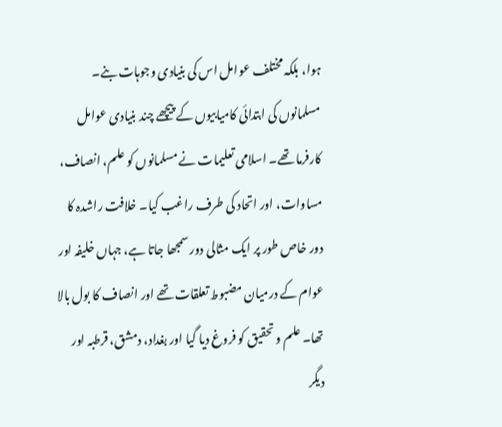ہوا، بلکہ مختلف عوامل اس کی بنیادی وجوہات بنے۔
مسلمانوں کی ابتدائی کامیابیوں کے پیچھے چند بنیادی عوامل کارفرما تھے۔ اسلامی تعلیمات نے مسلمانوں کو علم، انصاف، مساوات، اور اتحاد کی طرف راغب کیا۔ خلافت راشدہ کا دور خاص طور پر ایک مثالی دور سمجھا جاتا ہے، جہاں خلیفہ اور عوام کے درمیان مضبوط تعلقات تھے اور انصاف کا بول بالا تھا۔ علم و تحقیق کو فروغ دیا گیا اور بغداد، دمشق، قرطبہ اور دیگر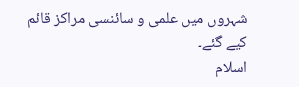شہروں میں علمی و سائنسی مراکز قائم کیے گئے۔
اسلام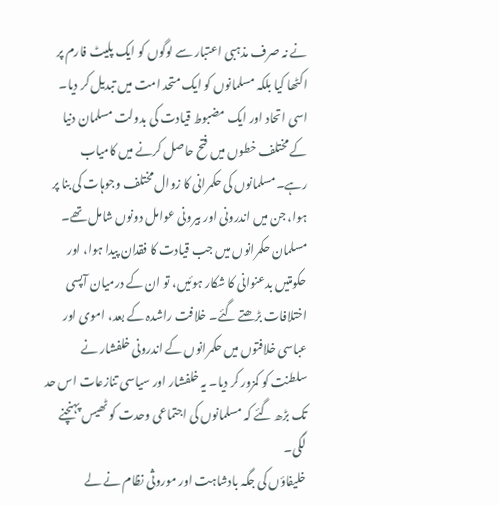نے نہ صرف مذہبی اعتبار سے لوگوں کو ایک پلیٹ فارم پر اکٹھا کیا بلکہ مسلمانوں کو ایک متحد امت میں تبدیل کر دیا۔ اسی اتحاد اور ایک مضبوط قیادت کی بدولت مسلمان دنیا کے مختلف خطوں میں فتح حاصل کرنے میں کامیاب رہے۔مسلمانوں کی حکمرانی کا زوال مختلف وجوہات کی بنا پر ہوا، جن میں اندرونی اور بیرونی عوامل دونوں شامل تھے۔
مسلمان حکمرانوں میں جب قیادت کا فقدان پیدا ہوا، اور حکومتیں بدعنوانی کا شکار ہوئیں، تو ان کے درمیان آپسی اختلافات بڑھتے گئے۔ خلافت راشدہ کے بعد، اموی اور عباسی خلافتوں میں حکمرانوں کے اندرونی خلفشار نے سلطنت کو کمزور کر دیا۔ یہ خلفشار اور سیاسی تنازعات اس حد تک بڑھ گئے کہ مسلمانوں کی اجتماعی وحدت کو ٹھیس پہنچنے لگی۔
خلیفاؤں کی جگہ بادشاہت اور موروثی نظام نے لے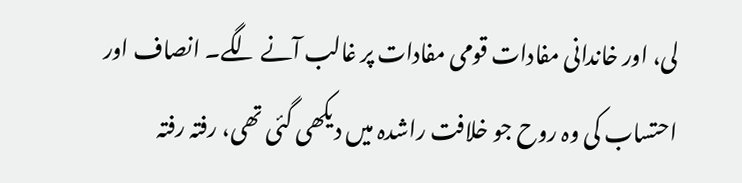لی، اور خاندانی مفادات قومی مفادات پر غالب آنے لگے۔ انصاف اور احتساب کی وہ روح جو خلافت راشدہ میں دیکھی گئی تھی، رفتہ رفتہ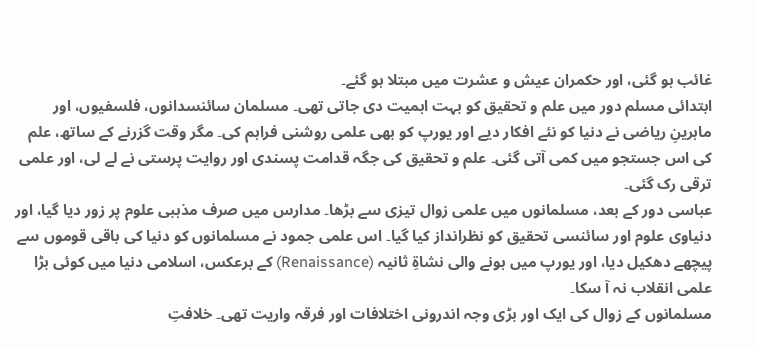غائب ہو گئی، اور حکمران عیش و عشرت میں مبتلا ہو گئے۔
ابتدائی مسلم دور میں علم و تحقیق کو بہت اہمیت دی جاتی تھی۔ مسلمان سائنسدانوں، فلسفیوں، اور ماہرینِ ریاضی نے دنیا کو نئے افکار دیے اور یورپ کو بھی علمی روشنی فراہم کی۔ مگر وقت گزرنے کے ساتھ، علم کی اس جستجو میں کمی آتی گئی۔ علم و تحقیق کی جگہ قدامت پسندی اور روایت پرستی نے لے لی، اور علمی ترقی رک گئی۔
عباسی دور کے بعد، مسلمانوں میں علمی زوال تیزی سے بڑھا۔ مدارس میں صرف مذہبی علوم پر زور دیا گیا، اور دنیاوی علوم اور سائنسی تحقیق کو نظرانداز کیا گیا۔ اس علمی جمود نے مسلمانوں کو دنیا کی باقی قوموں سے پیچھے دھکیل دیا، اور یورپ میں ہونے والی نشاۃِ ثانیہ (Renaissance) کے برعکس، اسلامی دنیا میں کوئی بڑا علمی انقلاب نہ آ سکا۔
مسلمانوں کے زوال کی ایک اور بڑی وجہ اندرونی اختلافات اور فرقہ واریت تھی۔ خلافتِ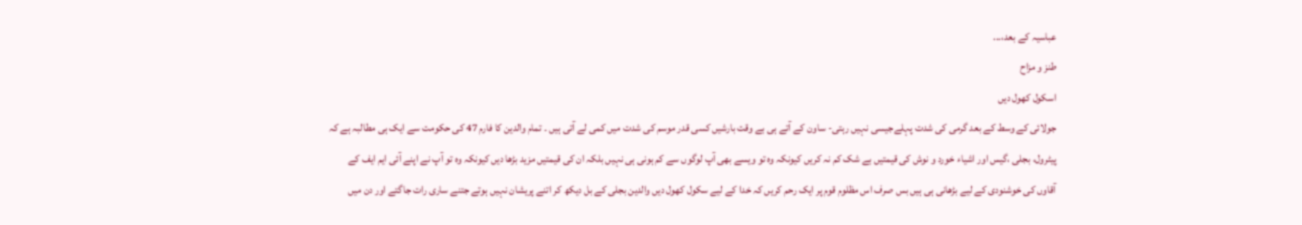عباسیہ کے بعد،...
طنز و مزاح
اسکول کھول دیں
جولائی کے وسط کے بعد گرمی کی شدت پہلےجیسی نہیں رہتی- ساون کے آتے ہی بے وقت بارشیں کسی قدر موسم کی شدت میں کمی لے آتی ہیں ۔ تمام والدین کا فارم 47 کی حکومت سے ایک ہی مطالبہ ہے کہ پیٹرول، بجلی ،گیس اور اشیاء خورد و نوش کی قیمتیں بے شک کم نہ کریں کیونکہ وہ تو ویسے بھی آپ لوگوں سے کم ہونی ہی نہیں بلکہ ان کی قیمتیں مزید بڑھا دیں کیونکہ وہ تو آپ نے اپنے آئی ایم ایف کے آقاوں کی خوشنودی کے لیے بڑھانی ہی ہیں بس صرف اس مظلوم قوم پر ایک رحم کریں کہ خدا کے لیے سکول کھول دیں والدین بجلی کے بل دیکھ کر اتنے پریشان نہیں ہوتے جتنے ساری رات جاگتے اور دن میں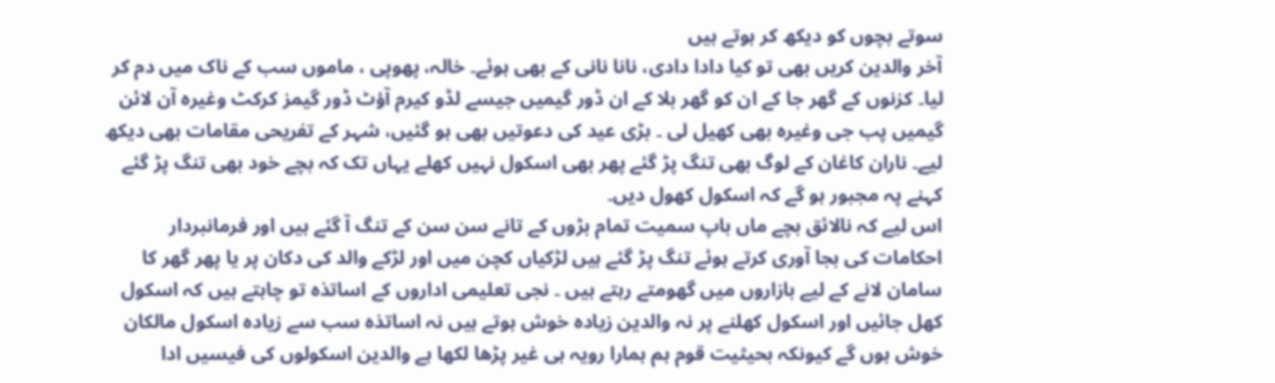سوتے بچوں کو دیکھ کر ہوتے ہیں
آخر والدین کریں بھی تو کیا دادا دادی، نانا نانی کے بھی ہوئے۔ خالہ، پھوپی ، ماموں سب کے ناک میں دم کر لیا۔ کزنوں کے گھر جا کے ان کو گھر بلا کے ان ڈور گیمیں جیسے لڈو کیرم آؤٹ ڈور گیمز کرکٹ وغیرہ آن لائن گیمیں پب جی وغیرہ بھی کھیل لی ۔ بڑی عید کی دعوتیں بھی ہو گئیں، شہر کے تفریحی مقامات بھی دیکھ لیے۔ ناران کاغان کے لوگ بھی تنگ پڑ گئے پھر بھی اسکول نہیں کھلے یہاں تک کہ بچے خود بھی تنگ پڑ گئے کہنے پہ مجبور ہو گے کہ اسکول کھول دیں۔
اس لیے کہ نالائق بچے ماں باپ سمیت تمام بڑوں کے تانے سن سن کے تنگ آ گئے ہیں اور فرمانبردار احکامات کی بجا آوری کرتے ہوئے تنگ پڑ گئے ہیں لڑکیاں کچن میں اور لڑکے والد کی دکان پر یا پھر گھر کا سامان لانے کے لیے بازاروں میں گھومتے رہتے ہیں ۔ نجی تعلیمی اداروں کے اساتذہ تو چاہتے ہیں کہ اسکول کھل جائیں اور اسکول کھلنے پر نہ والدین زیادہ خوش ہوتے ہیں نہ اساتذہ سب سے زیادہ اسکول مالکان خوش ہوں گے کیونکہ بحیثیت قوم ہم ہمارا رویہ ہی غیر پڑھا لکھا ہے والدین اسکولوں کی فیسیں ادا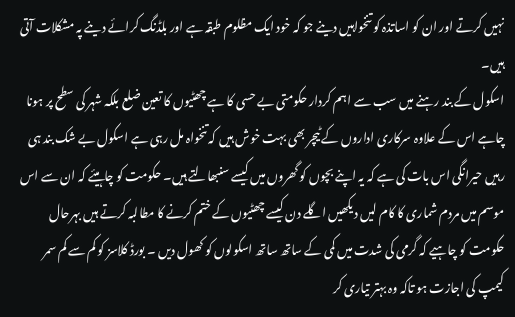نہیں کرتے اور ان کو اساتذہ کو تنخواہیں دینے جو کہ خود ایک مظلوم طبقہ ہے اور بلڈنگ کرائے دینے پہ مشکلات آتی ہیں۔
اسکول کے بند رہنے میں سب سے اہم کردار حکومتی بے حسی کا ہے چھٹیوں کا تعین ضلع بلکہ شہر کی سطح پر ہونا چاہے اس کے علاوہ سرکاری اداروں کے ٹیچر بھی بہت خوش ہیں کہ تنخواہ مل رہی ہے اسکول بے شک بند ہی رہیں حیرانگی اس بات کی ہے کہ یہ اپنے بچوں کو گھروں میں کیسے سنبھالتے ہیں۔ حکومت کو چاہیئے کہ ان سے اس موسم میں مردم شماری کا کام لیں دیکھیں اگلے دن کیسے چھٹیوں کے ختم کرنے کا مطالبہ کرتے ہیں بہرحال حکومت کو چاہیے کہ گرمی کی شدت میں کمی کے ساتھ ساتھ اسکولوں کو کھول دیں ۔ بورڈ کلاسز کو کم سے کم سمر کیمپ کی اجازت ہو تاکہ وہ بہتر تیاری کر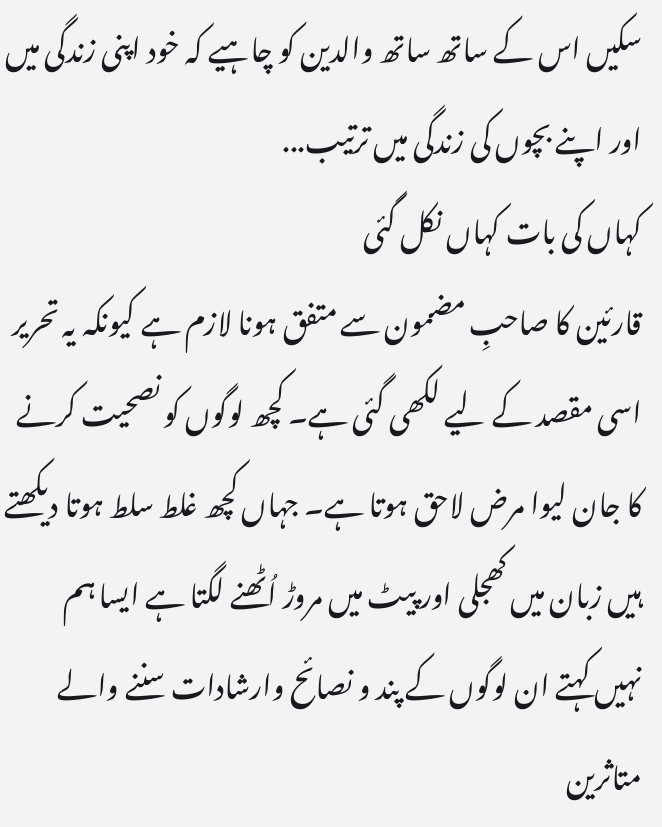سکیں اس کے ساتھ ساتھ والدین کو چاہیے کہ خود اپنی زندگی میں اور اپنے بچوں کی زندگی میں ترتیب...
کہاں کی بات کہاں نکل گئی
قارئین کا صاحبِ مضمون سے متفق ہونا لازم ہے کیونکہ یہ تحریر اسی مقصد کے لیے لکھی گئی ہے۔ کچھ لوگوں کو نصحیت کرنے کا جان لیوا مرض لاحق ہوتا ہے۔ جہاں کچھ غلط سلط ہوتا دیکھتے ہیں زبان میں کھجلی اور پیٹ میں مروڑ اُٹھنے لگتا ہے ایسا ہم نہیں کہتے ان لوگوں کے پند و نصائح وارشادات سننے والے متاثرین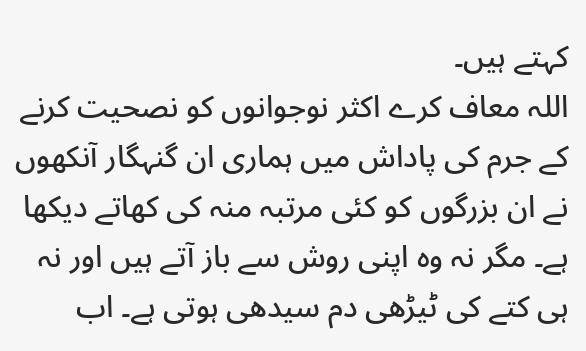کہتے ہیں۔
اللہ معاف کرے اکثر نوجوانوں کو نصحیت کرنے کے جرم کی پاداش میں ہماری ان گنہگار آنکھوں نے ان بزرگوں کو کئی مرتبہ منہ کی کھاتے دیکھا ہے۔ مگر نہ وہ اپنی روش سے باز آتے ہیں اور نہ ہی کتے کی ٹیڑھی دم سیدھی ہوتی ہے۔ اب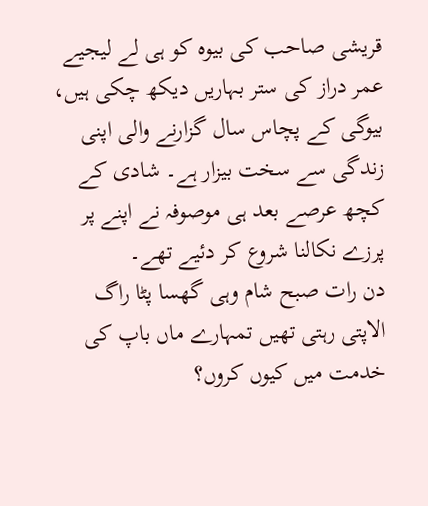قریشی صاحب کی بیوہ کو ہی لے لیجیے عمر دراز کی ستر بہاریں دیکھ چکی ہیں، بیوگی کے پچاس سال گزارنے والی اپنی زندگی سے سخت بیزار ہے۔ شادی کے کچھ عرصے بعد ہی موصوفہ نے اپنے پر پرزے نکالنا شروع کر دئیے تھے۔
دن رات صبح شام وہی گھسا پٹا راگ الاپتی رہتی تھیں تمہارے ماں باپ کی خدمت میں کیوں کروں؟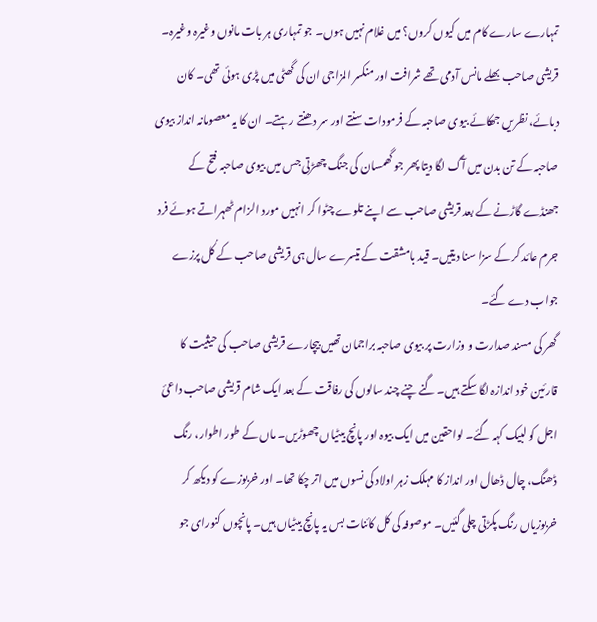تمہارے سارے کام میں کیوں کروں؟ میں غلام نہیں ہوں۔ جو تمہاری ہر بات مانوں وغیرہ وغیرہ۔ قریشی صاحب بھلے مانس آدمی تھے شرافت اور منکسر المزاجی ان کی گھٹی میں پڑی ہوئی تھی۔ کان دبائے، نظریں جھکائے بیوی صاحبہ کے فرمودات سنتے اور سر دھنتے رہتے۔ ان کا یہ معصومانہ انداز بیوی صاحبہ کے تن بدن میں آگ لگا دیتا پھر جو گھمسان کی جنگ چھڑتی جس میں بیوی صاحبہ فتح کے جھنڈے گاڑنے کے بعد قریشی صاحب سے اپنے تلوے چٹوا کر انہیں مورد الزام ٹھہراتے ہوئے فرد جرم عائد کر کے سزا سنا دیتیں۔ قید بامشقت کے تیسرے سال ہی قریشی صاحب کے کُل پرزے جواب دے گئے۔
گھر کی مسند صدارت و وزارت پر بیوی صاحبہ براجمان تھیں بیچارے قریشی صاحب کی حیثیت کا قارئین خود اندازہ لگا سکتے ہیں۔ گنے چنے چند سالوں کی رفاقت کے بعد ایک شام قریشی صاحب داعئ اجل کو لبیک کہہ گئے۔ لواحقین میں ایک بیوہ اور پانچ بیٹیاں چھوڑیں۔ ماں کے طور اطوار، رنگ ڈھنگ، چال ڈھال اور انداز کا مہلک زہر اولاد کی نسوں میں اتر چکا تھا۔ اور خربوزے کو دیکھ کر خربوزیاں رنگ پکڑتی چلی گئیں۔ موصوفہ کی کل کائنات بس یہ پانچ بیٹیاں ہیں۔ پانچوں کنورای جو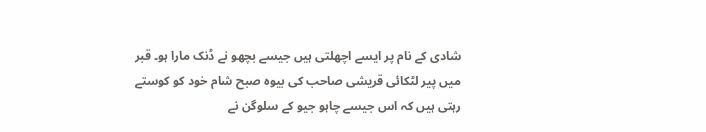شادی کے نام پر ایسے اچھلتی ہیں جیسے بچھو نے ڈنک مارا ہو۔ قبر میں پیر لٹکائی قریشی صاحب کی بیوہ صبح شام خود کو کوستے رہتی ہیں کہ اس جیسے چاہو جیو کے سلوگن نے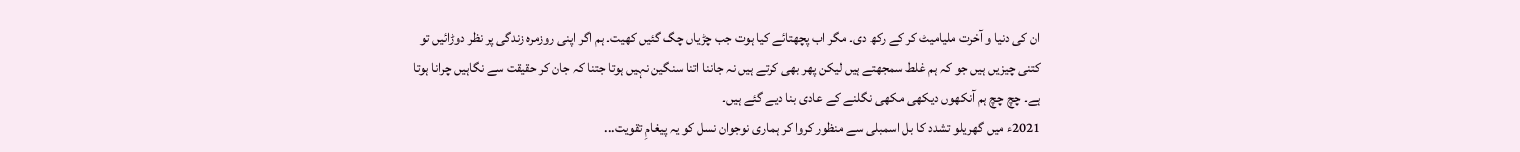ان کی دنیا و آخرت ملیامیٹ کر کے رکھ دی۔ مگر اب پچھتائے کیا ہوت جب چڑیاں چگ گئیں کھیت۔ ہم اگر اپنی روزمرہ زندگی پر نظر دوڑائیں تو کتنی چیزیں ہیں جو کہ ہم غلط سمجھتے ہیں لیکن پھر بھی کرتے ہیں نہ جاننا اتنا سنگین نہیں ہوتا جتنا کہ جان کر حقیقت سے نگاہیں چرانا ہوتا ہے۔ چچ چچ ہم آنکھوں دیکھی مکھی نگلنے کے عادی بنا دیے گئے ہیں۔
2021ء میں گھریلو تشدد کا بل اسمبلی سے منظور کروا کر ہماری نوجوان نسل کو یہ پیغامِ تقویت...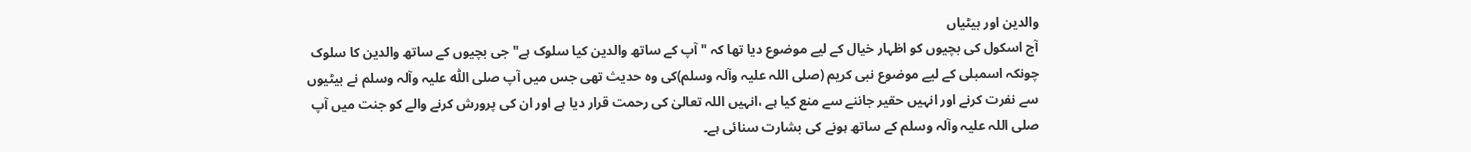والدین اور بیٹیاں
آج اسکول کی بچیوں کو اظہار خیال کے لیے موضوع دیا تھا کہ " آپ کے ساتھ والدین کیا سلوک ہے" جی بچیوں کے ساتھ والدین کا سلوک
چونکہ اسمبلی کے لیے موضوع نبی کریم (صلی اللہ علیہ وآلہ وسلم)کی وہ حدیث تھی جس میں آپ صلی اللّٰہ علیہ وآلہ وسلم نے بیٹیوں سے نفرت کرنے اور انہیں حقیر جاننے سے منع کیا ہے ،انہیں اللہ تعالیٰ کی رحمت قرار دیا ہے اور ان کی پرورش کرنے والے کو جنت میں آپ صلی اللہ علیہ وآلہ وسلم کے ساتھ ہونے کی بشارت سنائی ہے۔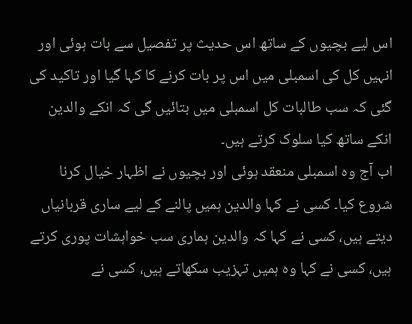اس لیے بچیوں کے ساتھ اس حدیث پر تفصیل سے بات ہوئی اور انہیں کل کی اسمبلی میں اس پر بات کرنے کا کہا گیا اور تاکید کی گئی کہ سب طالبات کل اسمبلی میں بتائیں گی کہ انکے والدین انکے ساتھ کیا سلوک کرتے ہیں۔
اب آج وہ اسمبلی منعقد ہوئی اور بچیوں نے اظہار خیال کرنا شروع کیا۔ کسی نے کہا والدین ہمیں پالنے کے لیے ساری قربانیاں دیتے ہیں، کسی نے کہا کہ والدین ہماری سب خواہشات پوری کرتے ہیں، کسی نے کہا وہ ہمیں تہزیب سکھاتے ہیں، کسی نے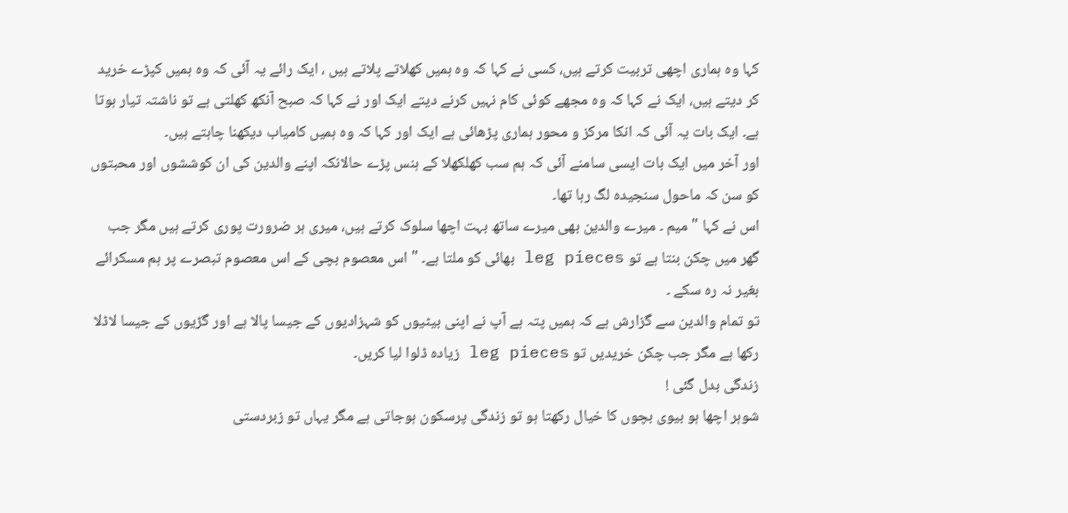کہا وہ ہماری اچھی تربیت کرتے ہیں، کسی نے کہا کہ وہ ہمیں کھلاتے پلاتے ہیں ، ایک رائے یہ آئی کہ وہ ہمیں کپڑے خرید کر دیتے ہیں، ایک نے کہا کہ وہ مجھے کوئی کام نہیں کرنے دیتے ایک اور نے کہا کہ صبح آنکھ کھلتی ہے تو ناشتہ تیار ہوتا ہے۔ ایک بات یہ آئی کہ انکا مرکز و محور ہماری پڑھائی ہے ایک اور کہا کہ وہ ہمیں کامیاب دیکھنا چاہتے ہیں۔
اور آخر میں ایک بات ایسی سامنے آئی کہ ہم سب کھلکھلا کے ہنس پڑے حالانکہ اپنے والدین کی ان کوششوں اور محبتوں کو سن کہ ماحول سنجیدہ لگ رہا تھا۔
اس نے کہا " میم ۔ میرے والدین بھی میرے ساتھ بہت اچھا سلوک کرتے ہیں، میری ہر ضرورت پوری کرتے ہیں مگر جب گھر میں چکن بنتا ہے تو leg pieces بھائی کو ملتا ہے۔ " اس معصوم بچی کے اس معصوم تبصرے پر ہم مسکرائے بغیر نہ رہ سکے ۔
تو تمام والدین سے گزارش ہے کہ ہمیں پتہ ہے آپ نے اپنی بیٹیوں کو شہزادیوں کے جیسا پالا ہے اور گڑیوں کے جیسا لاڈلا رکھا ہے مگر جب چکن خریدیں تو leg pieces زیادہ ڈلوا لیا کریں۔
زندگی بدل گئی !
شوہر اچھا ہو بیوی بچوں کا خیال رکھتا ہو تو زندگی پرسکون ہوجاتی ہے مگر یہاں تو زبردستی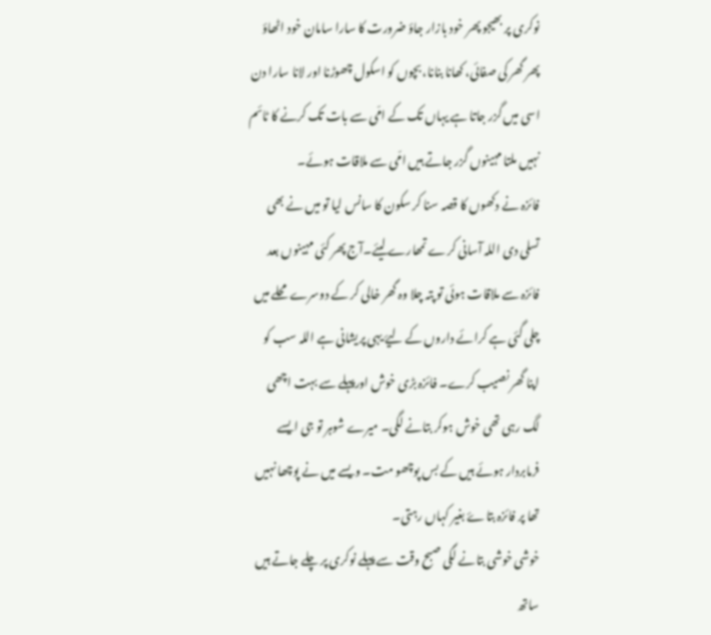نوکری پر بھیجو پھر خود بازار جاؤ ضرورت کا سارا سامان خود اٹھاؤ پھر گھر کی صفائی، کھانا بنانا، بچوں کو اسکول چھوڑنا اور لانا سارا دن اسی میں گزر جاتا ہے یہاں تک کے امّی سے بات تک کرنے کا ٹائم نہیں ملتا مہینوں گزر جاتے ہیں امّی سے ملاقات ہوئے۔
فائزہ نے دکھوں کا قصہ سنا کر سکون کا سانس لیا تو میں نے بھی تسلی دی اللہ آسانی کرے تمھارے لیئے۔آج پھر کئی مہینوں بعد فائزہ سے ملاقات ہوئی تو پتہ چلا وہ گھر خالی کر کے دوسرے محلے میں چلی گئی ہے کرائے داروں کے لیۓ یہی پریشانی ہے اللہ سب کو اپنا گھر نصیب کرے۔ فائزہ بڑی خوش اورپہلے سے بہت اچھی لگ رہی تھی خوش ہوکر بتانے لگی۔ میرے شوہر تو جی ایسے فرمابردار ہوئے ہیں کے بس پوچھو مت۔ ویسے میں نے پوچھا نہیں تھا پر فائزہ بتاۓ بغیر کہاں رہتی۔
خوشی خوشی بتانے لگی صبح وقت سے پہلے نوکری پر چلے جاتے ہیں ساتھ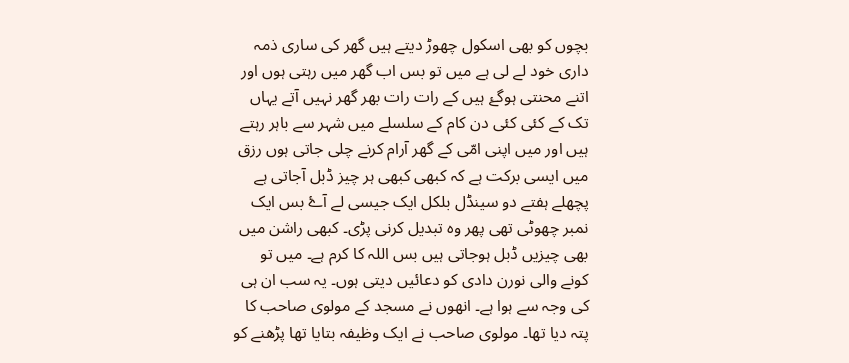بچوں کو بھی اسکول چھوڑ دیتے ہیں گھر کی ساری ذمہ داری خود لے لی ہے میں تو بس اب گھر میں رہتی ہوں اور اتنے محنتی ہوگۓ ہیں کے رات رات بھر گھر نہیں آتے یہاں تک کے کئی کئی دن کام کے سلسلے میں شہر سے باہر رہتے ہیں اور میں اپنی امّی کے گھر آرام کرنے چلی جاتی ہوں رزق میں ایسی برکت ہے کہ کبھی کبھی ہر چیز ڈبل آجاتی ہے پچھلے ہفتے دو سینڈل بلکل ایک جیسی لے آۓ بس ایک نمبر چھوٹی تھی پھر وہ تبدیل کرنی پڑی۔ کبھی راشن میں بھی چیزیں ڈبل ہوجاتی ہیں بس اللہ کا کرم ہے۔ میں تو کونے والی نورن دادی کو دعائيں دیتی ہوں۔ یہ سب ان ہی کی وجہ سے ہوا ہے۔ انھوں نے مسجد کے مولوی صاحب کا پتہ دیا تھا۔ مولوی صاحب نے ایک وظیفہ بتایا تھا پڑھنے کو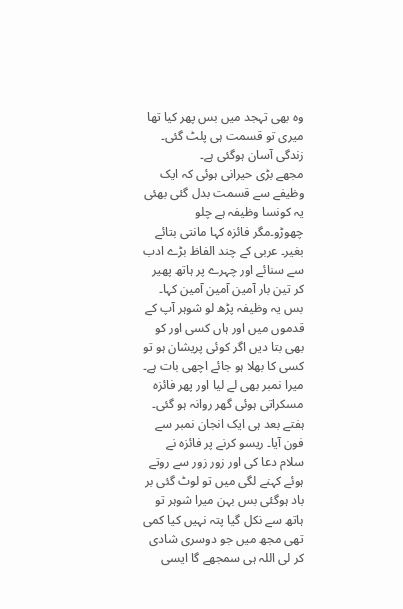وہ بھی تہجد میں بس پھر کیا تھا میری تو قسمت ہی پلٹ گئی۔ زندگی آسان ہوگئی ہے۔
مجھے بڑی حیرانی ہوئی کہ ایک وظیفے سے قسمت بدل گئی بھئی یہ کونسا وظیفہ ہے چلو چھوڑو۔مگر فائزہ کہا مانتی بتائے بغیر۔ عربی کے چند الفاظ بڑے ادب سے سنائے اور چہرے پر ہاتھ پھیر کر تین بار آمین آمین آمین کہا۔ بس یہ وظیفہ پڑھ لو شوہر آپ کے قدموں میں اور ہاں کسی اور کو بھی بتا دیں اگر کوئی پریشان ہو تو کسی کا بھلا ہو جائے اچھی بات ہے۔ میرا نمبر بھی لے لیا اور پھر فائزہ مسکراتی ہوئی گھر روانہ ہو گئی۔
ہفتے بعد ہی ایک انجان نمبر سے فون آیا۔ ریسو کرنے پر فائزہ نے سلام دعا کی اور زور زور سے روتے ہوئے کہنے لگی میں تو لوٹ گئی بر باد ہوگئی بس بہن میرا شوہر تو ہاتھ سے نکل گیا پتہ نہیں کیا کمی تھی مجھ میں جو دوسری شادی کر لی اللہ ہی سمجھے گا ایسی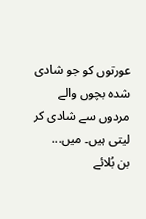عورتوں کو جو شادی شدہ بچوں والے مردوں سے شادی کر لیتی ہیں۔ میں...
بن بُلائے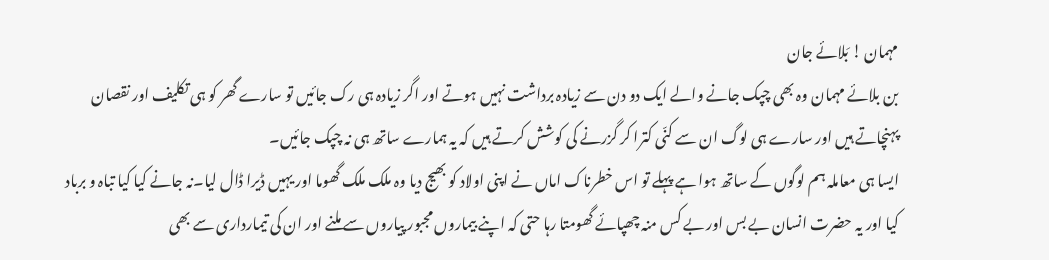مہمان ! بَلائے جان
بن بلائے مہمان وہ بھی چپک جانے والے ایک دو دن سے زیادہ برداشت نہیں ہوتے اور اگر زیادہ ہی رک جائیں تو سارے گھر کو ہی تکلیف اور نقصان پہنچاتے ہیں اور سارے ہی لوگ ان سے کنّی کترا کر گزرنے کی کوشش کرتے ہیں کہ یہ ہمارے ساتھ ہی نہ چپک جائیں۔
ایسا ہی معاملہ ہم لوگوں کے ساتھ ہوا ہے پہلے تو اس خطرناک اماں نے اپنی اولاد کو بھیج دیا وہ ملک ملک گھوما اور یہیں ڈیرا ڈال لیا۔نہ جانے کیا کیا تباہ و برباد کیا اور یہ حضرت انسان بے بس اور بے کس منہ چھپائے گھومتا رہا حتی کہ اپنے بیماروں مجبور پیاروں سے ملنے اور ان کی تیمارداری سے بھی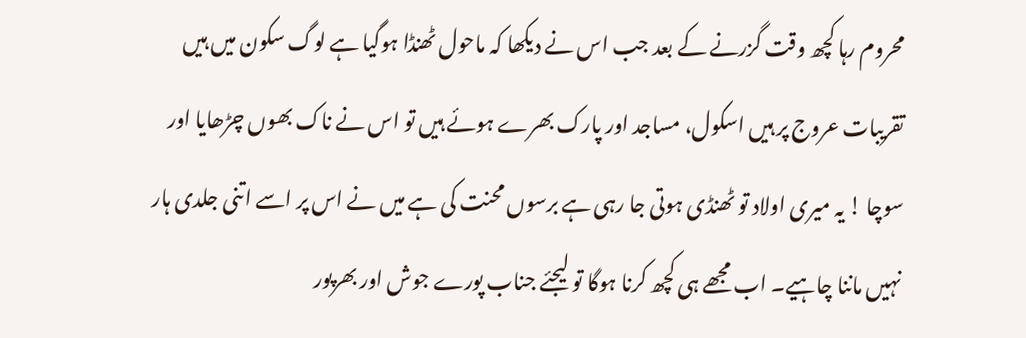محروم رہا کچھ وقت گزرنے کے بعد جب اس نے دیکھا کہ ماحول ٹھنڈا ہوگیا ہے لوگ سکون میں ہیں تقریبات عروج پر ہیں اسکول، مساجد اور پارک بھرے ہوئے ہیں تو اس نے ناک بھوں چڑھایا اور سوچا ! یہ میری اولاد تو ٹھنڈی ہوتی جا رہی ہے برسوں محنت کی ہے میں نے اس پر اسے اتنی جلدی ہار نہیں ماننا چاہیے۔ اب مجھے ہی کچھ کرنا ہوگا تو لیجئے جناب پورے جوش اور بھرپور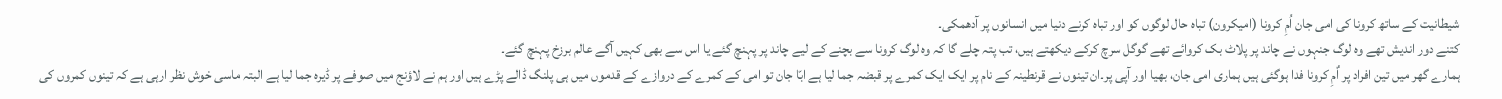شیطانیت کے ساتھ کرونا کی امی جان اُمِ کرونا (امیکرون) تباہ حال لوگوں کو اور تباہ کرنے دنیا میں انسانوں پر آدھمکی۔
کتنے دور اندیش تھے وہ لوگ جنہوں نے چاند پر پلاٹ بک کروائے تھے گوگل سرچ کرکے دیکھتے ہیں، تب پتہ چلے گا کہ وہ لوگ کرونا سے بچنے کے لیے چاند پر پہنچ گئے یا اس سے بھی کہیں آگے عالم برزخ پہنچ گئے۔
ہمارے گھر میں تین افراد پر اٌمِ کرونا فدا ہوگئی ہیں ہماری امی جان، بھیا اور آپی پر۔ان تینوں نے قرنطینہ کے نام پر ایک ایک کمرے پر قبضہ جما لیا ہے ابّا جان تو امی کے کمرے کے دروازے کے قدموں میں ہی پلنگ ڈالے پڑے ہیں اور ہم نے لاؤنج میں صوفے پر ڈیرہ جما لیا ہے البتہ ماسی خوش نظر ارہی ہے کہ تینوں کمروں کی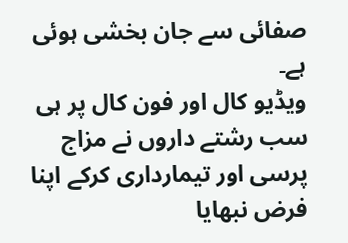صفائی سے جان بخشی ہوئی ہے۔
ویڈیو کال اور فون کال پر ہی سب رشتے داروں نے مزاج پرسی اور تیمارداری کرکے اپنا فرض نبھایا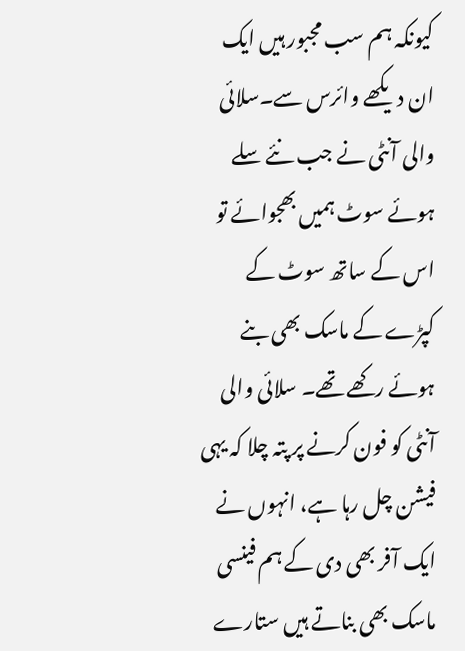کیونکہ ہم سب مجبور ہیں ایک ان دیکھے وائرس سے۔سلائی والی آنٹی نے جب نئے سلے ہوئے سوٹ ہمیں بھجوائے تو اس کے ساتھ سوٹ کے کپڑے کے ماسک بھی بنے ہوئے رکھے تھے۔ سلائی والی آنٹی کو فون کرنے پر پتہ چلا کہ یہی فیشن چل رہا ہے، انہوں نے ایک آفر بھی دی کے ہم فینسی ماسک بھی بناتے ہیں ستارے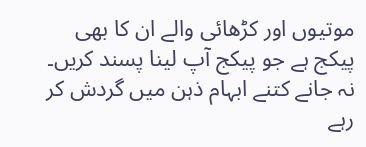موتیوں اور کڑھائی والے ان کا بھی پیکج ہے جو پیکج آپ لینا پسند کریں۔
نہ جانے کتنے ابہام ذہن میں گردش کر رہے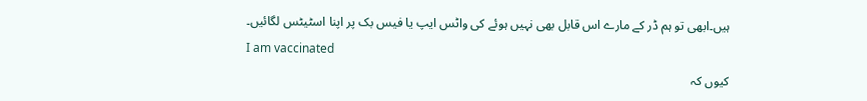ہیں۔ابھی تو ہم ڈر کے مارے اس قابل بھی نہیں ہوئے کی واٹس ایپ یا فیس بک پر اپنا اسٹیٹس لگائیں۔
I am vaccinated
کیوں کہ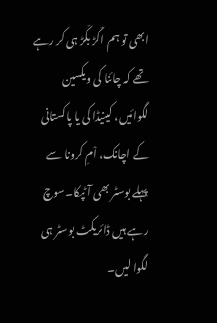ابھی تو ہم اکّڑ بکّڑ ہی کر رہے تھے کہ چائنا کی ویکسین لگوائیں، کینیڈا کی یا پاکستانی کے اچانک، اْمِ کرونا سے پہلے بوسٹر بھی آٹپکا۔سوچ رہے ہیں ڈائریکٹ بوسٹر ہی لگوا لیں۔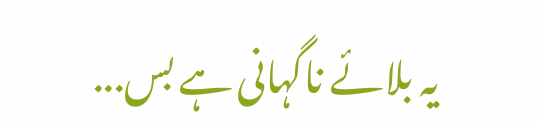یہ بلائے ناگہانی ہے بس...